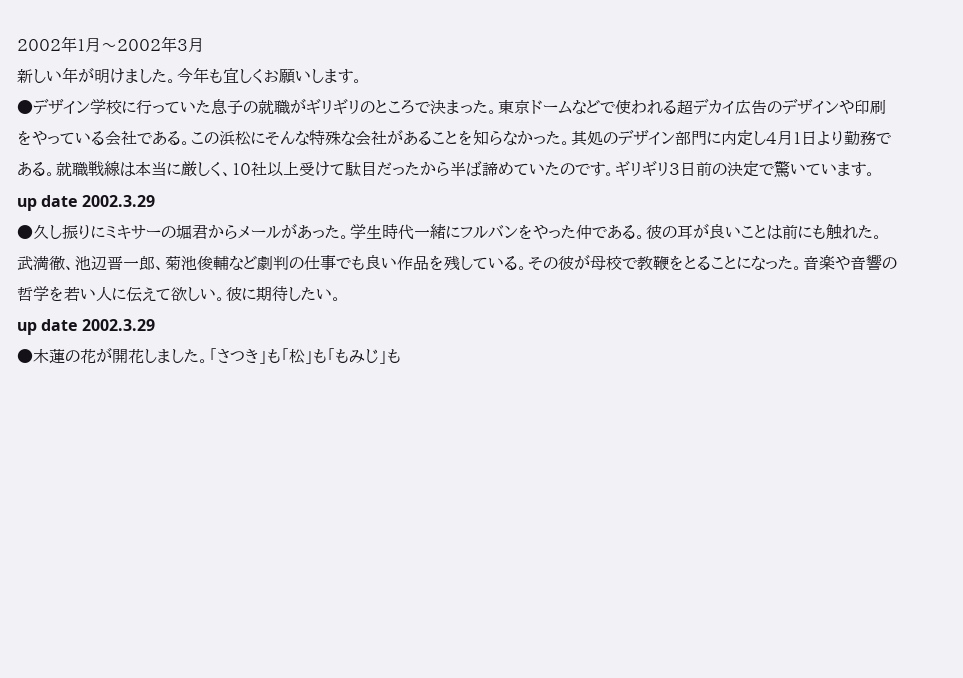2002年1月〜2002年3月
新しい年が明けました。今年も宜しくお願いします。
●デザイン学校に行っていた息子の就職がギリギリのところで決まった。東京ドームなどで使われる超デカイ広告のデザインや印刷をやっている会社である。この浜松にそんな特殊な会社があることを知らなかった。其処のデザイン部門に内定し4月1日より勤務である。就職戦線は本当に厳しく、10社以上受けて駄目だったから半ば諦めていたのです。ギリギリ3日前の決定で驚いています。
up date 2002.3.29
●久し振りにミキサーの堀君からメールがあった。学生時代一緒にフルバンをやった仲である。彼の耳が良いことは前にも触れた。武満徹、池辺晋一郎、菊池俊輔など劇判の仕事でも良い作品を残している。その彼が母校で教鞭をとることになった。音楽や音響の哲学を若い人に伝えて欲しい。彼に期待したい。
up date 2002.3.29
●木蓮の花が開花しました。「さつき」も「松」も「もみじ」も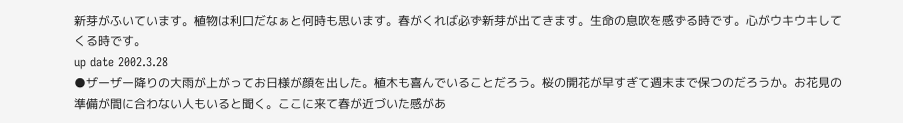新芽がふいています。植物は利口だなぁと何時も思います。春がくれば必ず新芽が出てきます。生命の息吹を感ずる時です。心がウキウキしてくる時です。
up date 2002.3.28
●ザーザー降りの大雨が上がってお日様が顔を出した。植木も喜んでいることだろう。桜の開花が早すぎて週末まで保つのだろうか。お花見の準備が間に合わない人もいると聞く。ここに来て春が近づいた感があ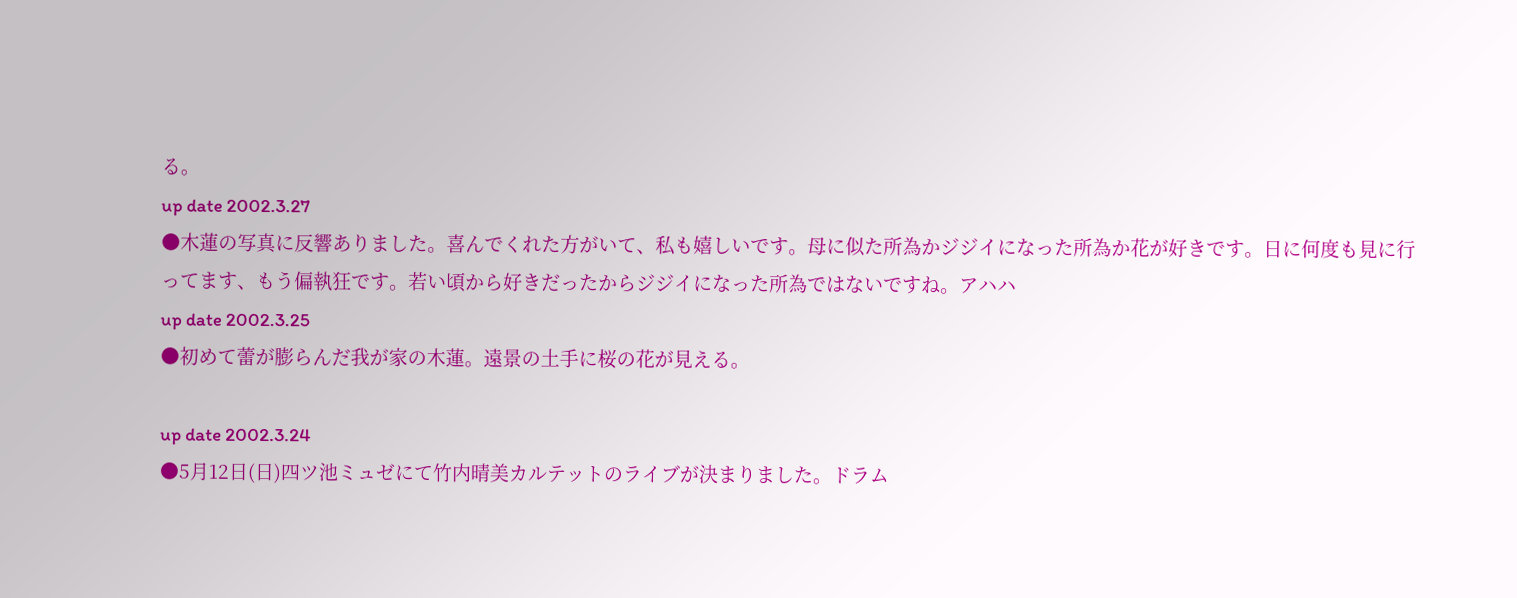る。
up date 2002.3.27
●木蓮の写真に反響ありました。喜んでくれた方がいて、私も嬉しいです。母に似た所為かジジイになった所為か花が好きです。日に何度も見に行ってます、もう偏執狂です。若い頃から好きだったからジジイになった所為ではないですね。アハハ
up date 2002.3.25
●初めて蕾が膨らんだ我が家の木蓮。遠景の土手に桜の花が見える。

up date 2002.3.24
●5月12日(日)四ツ池ミュゼにて竹内晴美カルテットのライブが決まりました。ドラム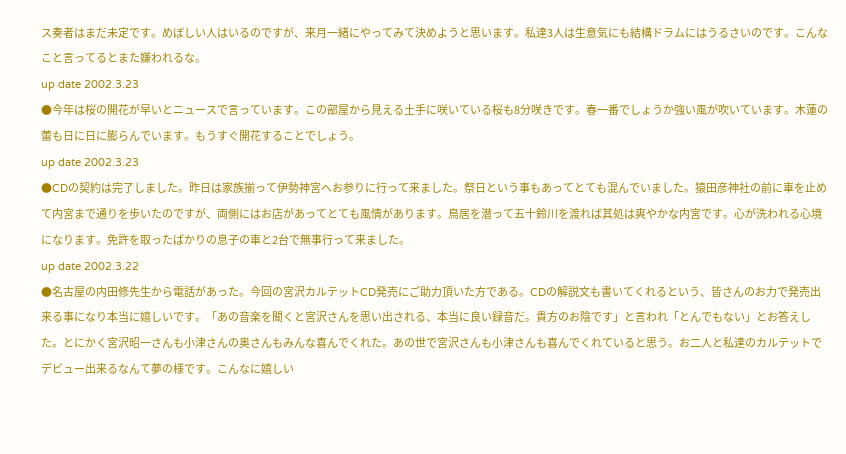ス奏者はまだ未定です。めぼしい人はいるのですが、来月一緒にやってみて決めようと思います。私達3人は生意気にも結構ドラムにはうるさいのです。こんなこと言ってるとまた嫌われるな。
up date 2002.3.23
●今年は桜の開花が早いとニュースで言っています。この部屋から見える土手に咲いている桜も8分咲きです。春一番でしょうか強い風が吹いています。木蓮の蕾も日に日に膨らんでいます。もうすぐ開花することでしょう。
up date 2002.3.23
●CDの契約は完了しました。昨日は家族揃って伊勢神宮へお参りに行って来ました。祭日という事もあってとても混んでいました。猿田彦神社の前に車を止めて内宮まで通りを歩いたのですが、両側にはお店があってとても風情があります。鳥居を潜って五十鈴川を渡れば其処は爽やかな内宮です。心が洗われる心境になります。免許を取ったばかりの息子の車と2台で無事行って来ました。
up date 2002.3.22
●名古屋の内田修先生から電話があった。今回の宮沢カルテットCD発売にご助力頂いた方である。CDの解説文も書いてくれるという、皆さんのお力で発売出来る事になり本当に嬉しいです。「あの音楽を聞くと宮沢さんを思い出される、本当に良い録音だ。貴方のお陰です」と言われ「とんでもない」とお答えした。とにかく宮沢昭一さんも小津さんの奥さんもみんな喜んでくれた。あの世で宮沢さんも小津さんも喜んでくれていると思う。お二人と私達のカルテットでデビュー出来るなんて夢の様です。こんなに嬉しい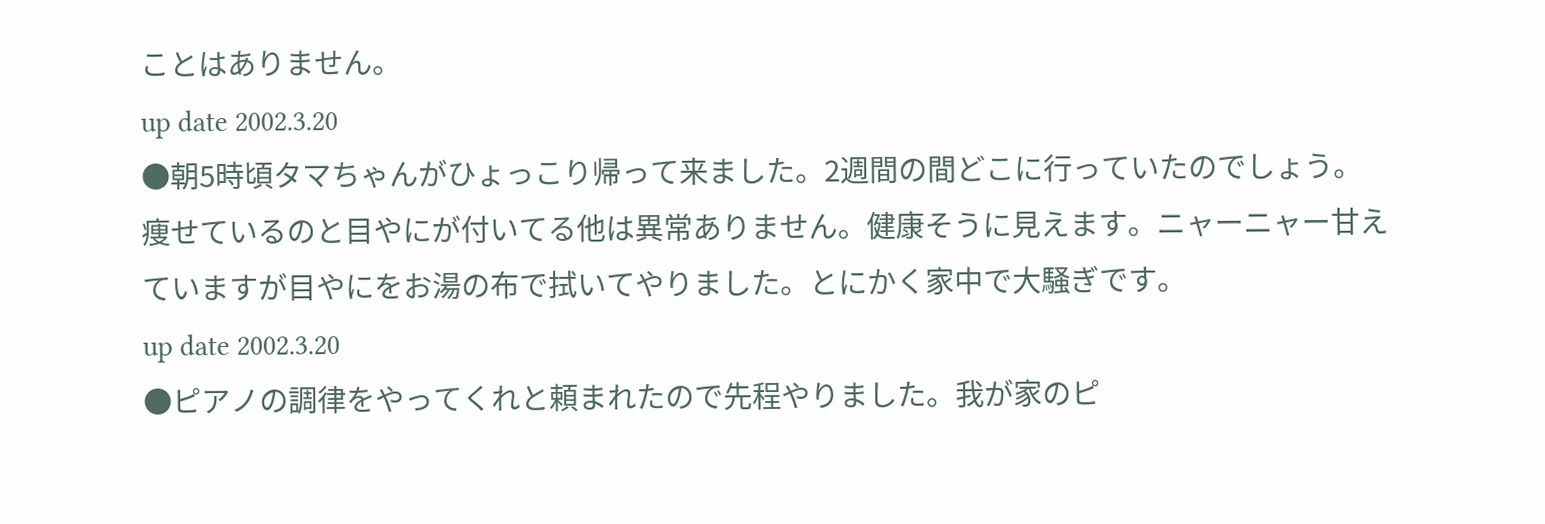ことはありません。
up date 2002.3.20
●朝5時頃タマちゃんがひょっこり帰って来ました。2週間の間どこに行っていたのでしょう。痩せているのと目やにが付いてる他は異常ありません。健康そうに見えます。ニャーニャー甘えていますが目やにをお湯の布で拭いてやりました。とにかく家中で大騒ぎです。
up date 2002.3.20
●ピアノの調律をやってくれと頼まれたので先程やりました。我が家のピ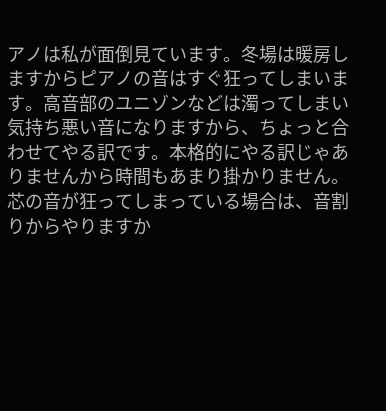アノは私が面倒見ています。冬場は暖房しますからピアノの音はすぐ狂ってしまいます。高音部のユニゾンなどは濁ってしまい気持ち悪い音になりますから、ちょっと合わせてやる訳です。本格的にやる訳じゃありませんから時間もあまり掛かりません。芯の音が狂ってしまっている場合は、音割りからやりますか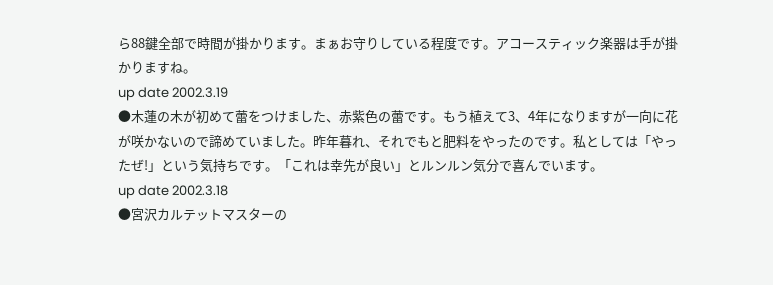ら88鍵全部で時間が掛かります。まぁお守りしている程度です。アコースティック楽器は手が掛かりますね。
up date 2002.3.19
●木蓮の木が初めて蕾をつけました、赤紫色の蕾です。もう植えて3、4年になりますが一向に花が咲かないので諦めていました。昨年暮れ、それでもと肥料をやったのです。私としては「やったぜ!」という気持ちです。「これは幸先が良い」とルンルン気分で喜んでいます。
up date 2002.3.18
●宮沢カルテットマスターの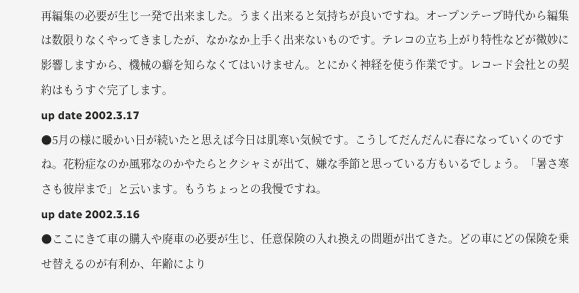再編集の必要が生じ一発で出来ました。うまく出来ると気持ちが良いですね。オープンテープ時代から編集は数限りなくやってきましたが、なかなか上手く出来ないものです。テレコの立ち上がり特性などが微妙に影響しますから、機械の癖を知らなくてはいけません。とにかく神経を使う作業です。レコード会社との契約はもうすぐ完了します。
up date 2002.3.17
●5月の様に暖かい日が続いたと思えば今日は肌寒い気候です。こうしてだんだんに春になっていくのですね。花粉症なのか風邪なのかやたらとクシャミが出て、嫌な季節と思っている方もいるでしょう。「暑さ寒さも彼岸まで」と云います。もうちょっとの我慢ですね。
up date 2002.3.16
●ここにきて車の購入や廃車の必要が生じ、任意保険の入れ換えの問題が出てきた。どの車にどの保険を乗せ替えるのが有利か、年齢により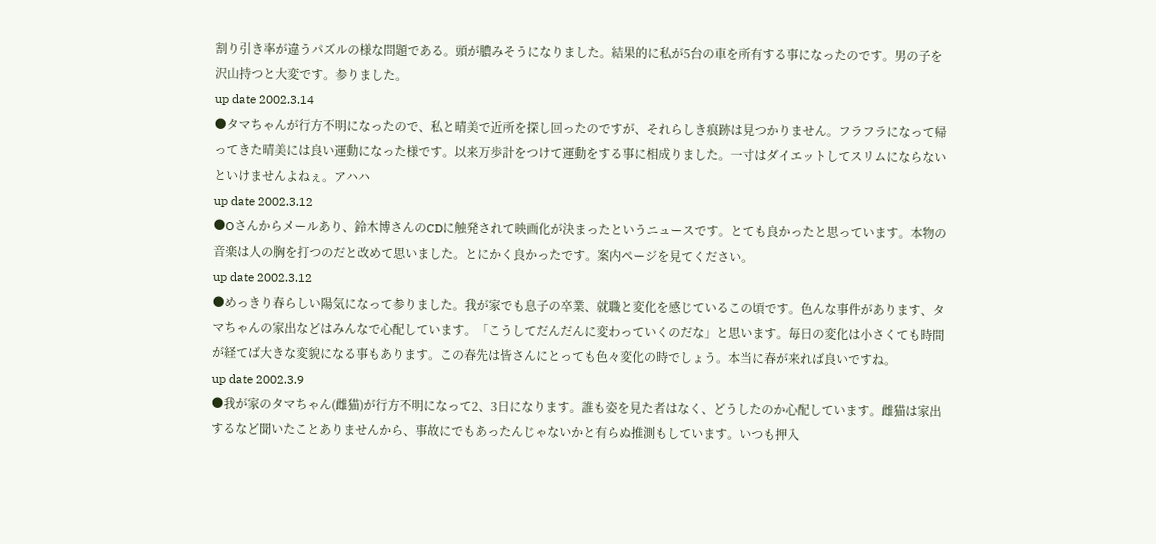割り引き率が違うパズルの様な問題である。頭が膿みそうになりました。結果的に私が5台の車を所有する事になったのです。男の子を沢山持つと大変です。参りました。
up date 2002.3.14
●タマちゃんが行方不明になったので、私と晴美で近所を探し回ったのですが、それらしき痕跡は見つかりません。フラフラになって帰ってきた晴美には良い運動になった様です。以来万歩計をつけて運動をする事に相成りました。一寸はダイエットしてスリムにならないといけませんよねぇ。アハハ
up date 2002.3.12
●Oさんからメールあり、鈴木博さんのCDに触発されて映画化が決まったというニュースです。とても良かったと思っています。本物の音楽は人の胸を打つのだと改めて思いました。とにかく良かったです。案内ページを見てください。
up date 2002.3.12
●めっきり春らしい陽気になって参りました。我が家でも息子の卒業、就職と変化を感じているこの頃です。色んな事件があります、タマちゃんの家出などはみんなで心配しています。「こうしてだんだんに変わっていくのだな」と思います。毎日の変化は小さくても時間が経てば大きな変貌になる事もあります。この春先は皆さんにとっても色々変化の時でしょう。本当に春が来れば良いですね。
up date 2002.3.9
●我が家のタマちゃん(雌猫)が行方不明になって2、3日になります。誰も姿を見た者はなく、どうしたのか心配しています。雌猫は家出するなど聞いたことありませんから、事故にでもあったんじゃないかと有らぬ推測もしています。いつも押入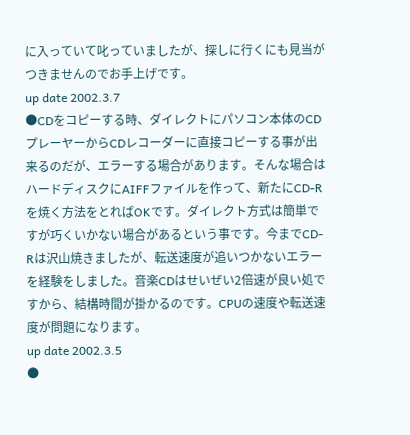に入っていて叱っていましたが、探しに行くにも見当がつきませんのでお手上げです。
up date 2002.3.7
●CDをコピーする時、ダイレクトにパソコン本体のCDプレーヤーからCDレコーダーに直接コピーする事が出来るのだが、エラーする場合があります。そんな場合はハードディスクにAIFFファイルを作って、新たにCD-Rを焼く方法をとればOKです。ダイレクト方式は簡単ですが巧くいかない場合があるという事です。今までCD-Rは沢山焼きましたが、転送速度が追いつかないエラーを経験をしました。音楽CDはせいぜい2倍速が良い処ですから、結構時間が掛かるのです。CPUの速度や転送速度が問題になります。
up date 2002.3.5
●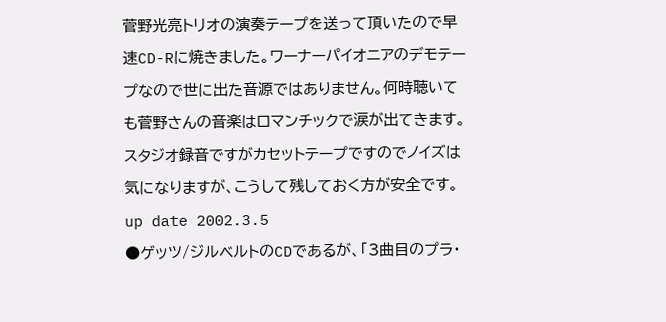菅野光亮トリオの演奏テープを送って頂いたので早速CD-Rに焼きました。ワーナーパイオニアのデモテープなので世に出た音源ではありません。何時聴いても菅野さんの音楽はロマンチックで涙が出てきます。スタジオ録音ですがカセットテープですのでノイズは気になりますが、こうして残しておく方が安全です。
up date 2002.3.5
●ゲッツ/ジルベルトのCDであるが、「3曲目のプラ・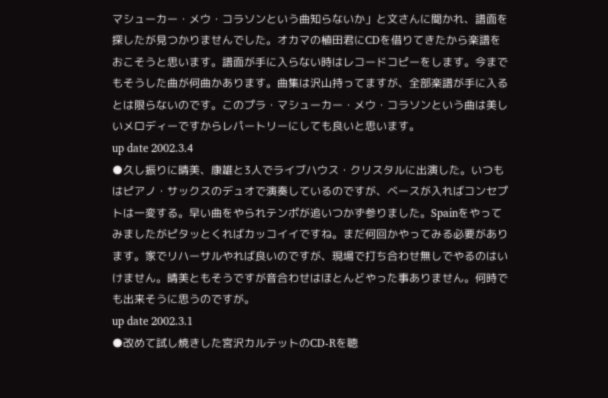マシューカー・メウ・コラソンという曲知らないか」と文さんに聞かれ、譜面を探したが見つかりませんでした。オカマの植田君にCDを借りてきたから楽譜をおこそうと思います。譜面が手に入らない時はレコードコピーをします。今までもそうした曲が何曲かあります。曲集は沢山持ってますが、全部楽譜が手に入るとは限らないのです。このプラ・マシューカー・メウ・コラソンという曲は美しいメロディーですからレパートリーにしても良いと思います。
up date 2002.3.4
●久し振りに晴美、康雄と3人でライブハウス・クリスタルに出演した。いつもはピアノ・サックスのデュオで演奏しているのですが、ベースが入ればコンセプトは一変する。早い曲をやられテンポが追いつかず参りました。Spainをやってみましたがピタッとくればカッコイイですね。まだ何回かやってみる必要があります。家でリハーサルやれば良いのですが、現場で打ち合わせ無しでやるのはいけません。晴美ともそうですが音合わせはほとんどやった事ありません。何時でも出来そうに思うのですが。
up date 2002.3.1
●改めて試し焼きした宮沢カルテットのCD-Rを聴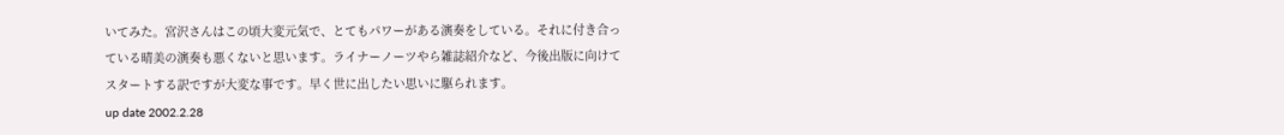いてみた。宮沢さんはこの頃大変元気で、とてもパワーがある演奏をしている。それに付き合っている晴美の演奏も悪くないと思います。ライナーノーツやら雑誌紹介など、今後出版に向けてスタートする訳ですが大変な事です。早く世に出したい思いに駆られます。
up date 2002.2.28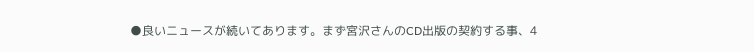●良いニュースが続いてあります。まず宮沢さんのCD出版の契約する事、4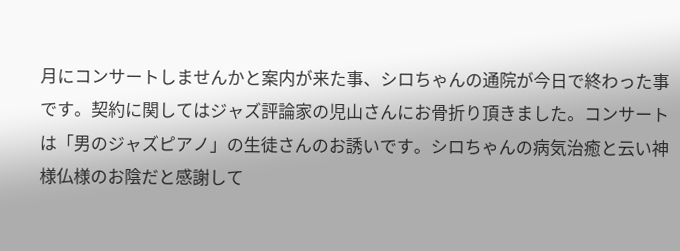月にコンサートしませんかと案内が来た事、シロちゃんの通院が今日で終わった事です。契約に関してはジャズ評論家の児山さんにお骨折り頂きました。コンサートは「男のジャズピアノ」の生徒さんのお誘いです。シロちゃんの病気治癒と云い神様仏様のお陰だと感謝して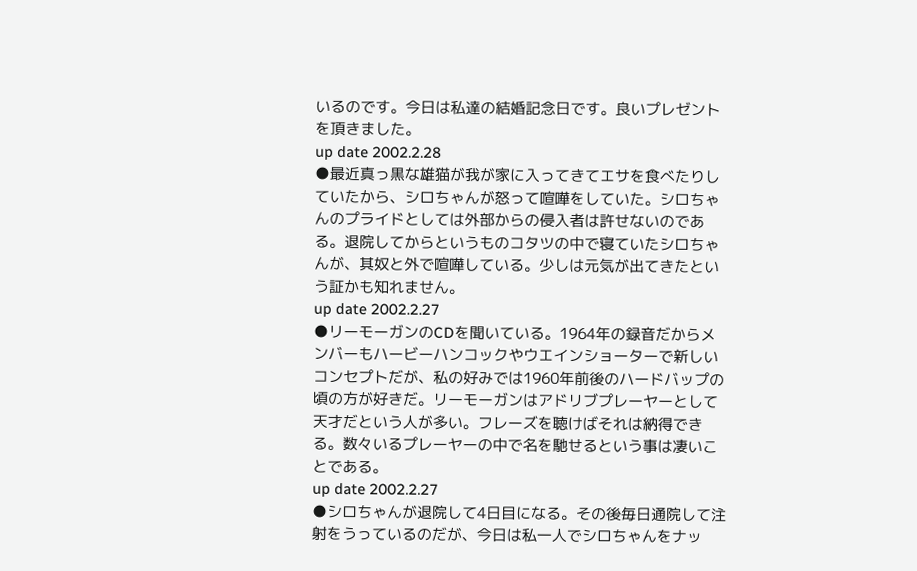いるのです。今日は私達の結婚記念日です。良いプレゼントを頂きました。
up date 2002.2.28
●最近真っ黒な雄猫が我が家に入ってきてエサを食べたりしていたから、シロちゃんが怒って喧嘩をしていた。シロちゃんのプライドとしては外部からの侵入者は許せないのである。退院してからというものコタツの中で寝ていたシロちゃんが、其奴と外で喧嘩している。少しは元気が出てきたという証かも知れません。
up date 2002.2.27
●リーモーガンのCDを聞いている。1964年の録音だからメンバーもハービーハンコックやウエインショーターで新しいコンセプトだが、私の好みでは1960年前後のハードバップの頃の方が好きだ。リーモーガンはアドリブプレーヤーとして天才だという人が多い。フレーズを聴けばそれは納得できる。数々いるプレーヤーの中で名を馳せるという事は凄いことである。
up date 2002.2.27
●シロちゃんが退院して4日目になる。その後毎日通院して注射をうっているのだが、今日は私一人でシロちゃんをナッ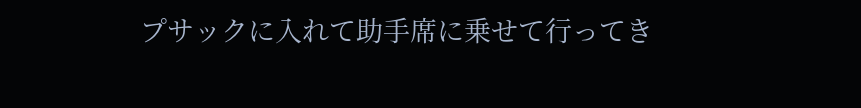プサックに入れて助手席に乗せて行ってき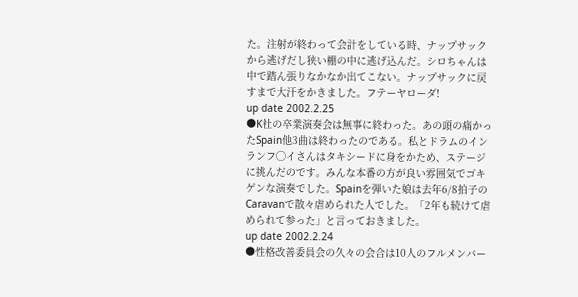た。注射が終わって会計をしている時、ナップサックから逃げだし狭い棚の中に逃げ込んだ。シロちゃんは中で踏ん張りなかなか出てこない。ナップサックに戻すまで大汗をかきました。フテーヤローダ!
up date 2002.2.25
●K社の卒業演奏会は無事に終わった。あの頭の痛かったSpain他3曲は終わったのである。私とドラムのインランフ◯イさんはタキシードに身をかため、ステージに挑んだのです。みんな本番の方が良い雰囲気でゴキゲンな演奏でした。Spainを弾いた娘は去年6/8拍子のCaravanで散々虐められた人でした。「2年も続けて虐められて参った」と言っておきました。
up date 2002.2.24
●性格改善委員会の久々の会合は10人のフルメンバー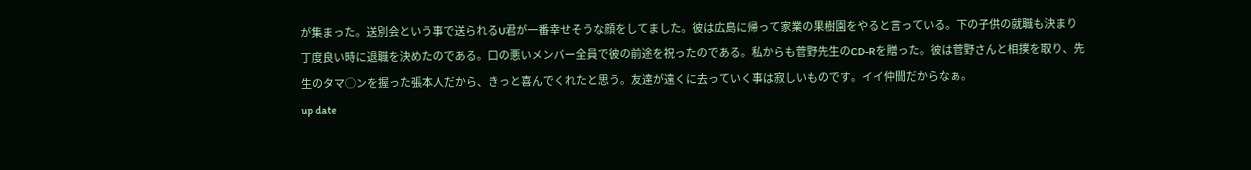が集まった。送別会という事で送られるU君が一番幸せそうな顔をしてました。彼は広島に帰って家業の果樹園をやると言っている。下の子供の就職も決まり丁度良い時に退職を決めたのである。口の悪いメンバー全員で彼の前途を祝ったのである。私からも菅野先生のCD-Rを贈った。彼は菅野さんと相撲を取り、先生のタマ◯ンを握った張本人だから、きっと喜んでくれたと思う。友達が遠くに去っていく事は寂しいものです。イイ仲間だからなぁ。
up date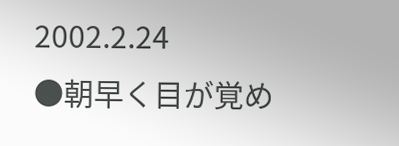2002.2.24
●朝早く目が覚め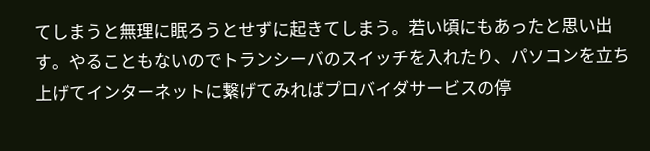てしまうと無理に眠ろうとせずに起きてしまう。若い頃にもあったと思い出す。やることもないのでトランシーバのスイッチを入れたり、パソコンを立ち上げてインターネットに繋げてみればプロバイダサービスの停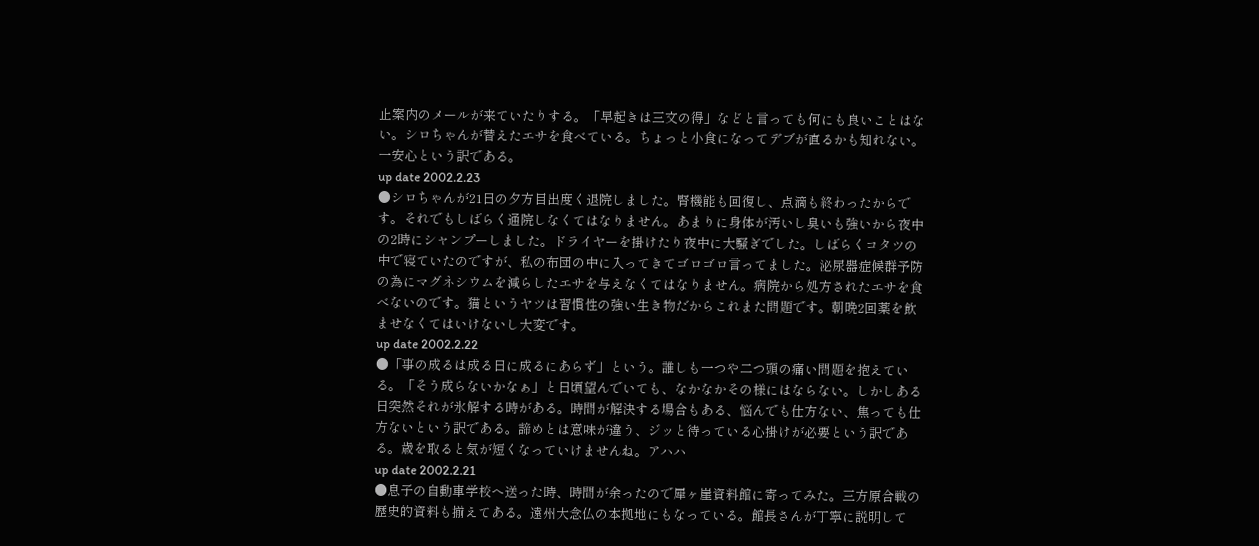止案内のメールが来ていたりする。「早起きは三文の得」などと言っても何にも良いことはない。シロちゃんが替えたエサを食べている。ちょっと小食になってデブが直るかも知れない。一安心という訳である。
up date 2002.2.23
●シロちゃんが21日の夕方目出度く退院しました。腎機能も回復し、点滴も終わったからです。それでもしばらく通院しなくてはなりません。あまりに身体が汚いし臭いも強いから夜中の2時にシャンプーしました。ドライヤーを掛けたり夜中に大騒ぎでした。しばらくコタツの中で寝ていたのですが、私の布団の中に入ってきてゴロゴロ言ってました。泌尿器症候群予防の為にマグネシウムを減らしたエサを与えなくてはなりません。病院から処方されたエサを食べないのです。猫というヤツは習慣性の強い生き物だからこれまた問題です。朝晩2回薬を飲ませなくてはいけないし大変です。
up date 2002.2.22
●「事の成るは成る日に成るにあらず」という。誰しも一つや二つ頭の痛い問題を抱えている。「そう成らないかなぁ」と日頃望んでいても、なかなかその様にはならない。しかしある日突然それが氷解する時がある。時間が解決する場合もある、悩んでも仕方ない、焦っても仕方ないという訳である。諦めとは意味が違う、ジッと待っている心掛けが必要という訳である。歳を取ると気が短くなっていけませんね。アハハ
up date 2002.2.21
●息子の自動車学校へ送った時、時間が余ったので犀ヶ崖資料館に寄ってみた。三方原合戦の歴史的資料も揃えてある。遠州大念仏の本拠地にもなっている。館長さんが丁寧に説明して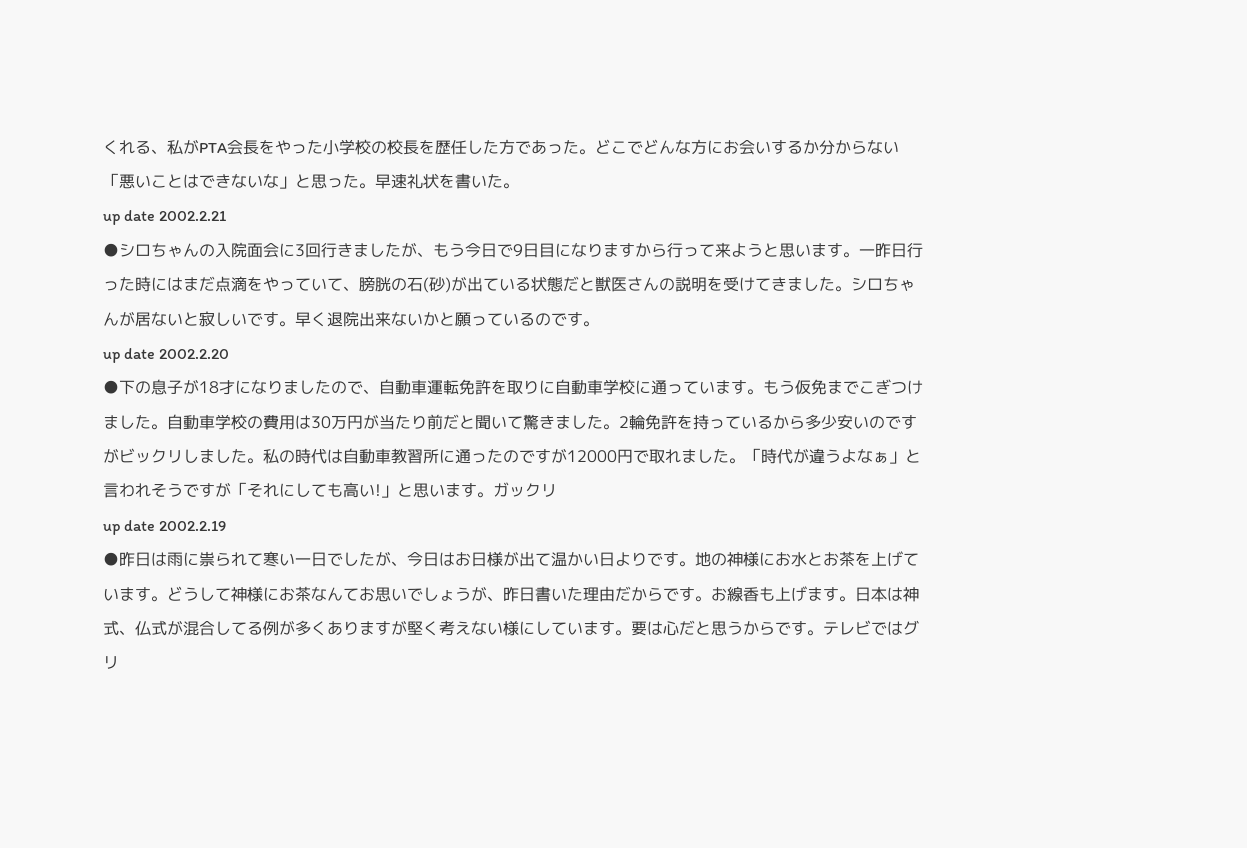くれる、私がPTA会長をやった小学校の校長を歴任した方であった。どこでどんな方にお会いするか分からない「悪いことはできないな」と思った。早速礼状を書いた。
up date 2002.2.21
●シロちゃんの入院面会に3回行きましたが、もう今日で9日目になりますから行って来ようと思います。一昨日行った時にはまだ点滴をやっていて、膀胱の石(砂)が出ている状態だと獣医さんの説明を受けてきました。シロちゃんが居ないと寂しいです。早く退院出来ないかと願っているのです。
up date 2002.2.20
●下の息子が18才になりましたので、自動車運転免許を取りに自動車学校に通っています。もう仮免までこぎつけました。自動車学校の費用は30万円が当たり前だと聞いて驚きました。2輪免許を持っているから多少安いのですがビックリしました。私の時代は自動車教習所に通ったのですが12000円で取れました。「時代が違うよなぁ」と言われそうですが「それにしても高い!」と思います。ガックリ
up date 2002.2.19
●昨日は雨に祟られて寒い一日でしたが、今日はお日様が出て温かい日よりです。地の神様にお水とお茶を上げています。どうして神様にお茶なんてお思いでしょうが、昨日書いた理由だからです。お線香も上げます。日本は神式、仏式が混合してる例が多くありますが堅く考えない様にしています。要は心だと思うからです。テレビではグリ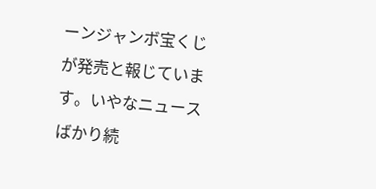ーンジャンボ宝くじが発売と報じています。いやなニュースばかり続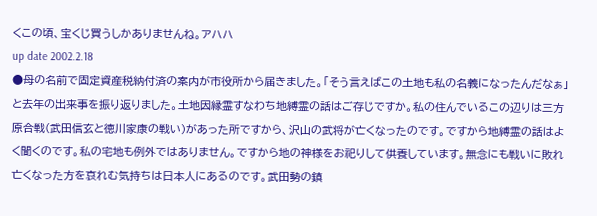くこの頃、宝くじ買うしかありませんね。アハハ
up date 2002.2.18
●母の名前で固定資産税納付済の案内が市役所から届きました。「そう言えばこの土地も私の名義になったんだなぁ」と去年の出来事を振り返りました。土地因縁霊すなわち地縛霊の話はご存じですか。私の住んでいるこの辺りは三方原合戦(武田信玄と徳川家康の戦い)があった所ですから、沢山の武将が亡くなったのです。ですから地縛霊の話はよく聞くのです。私の宅地も例外ではありません。ですから地の神様をお祀りして供養しています。無念にも戦いに敗れ亡くなった方を哀れむ気持ちは日本人にあるのです。武田勢の鎮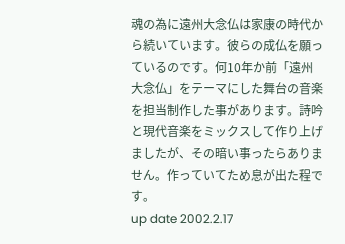魂の為に遠州大念仏は家康の時代から続いています。彼らの成仏を願っているのです。何10年か前「遠州大念仏」をテーマにした舞台の音楽を担当制作した事があります。詩吟と現代音楽をミックスして作り上げましたが、その暗い事ったらありません。作っていてため息が出た程です。
up date 2002.2.17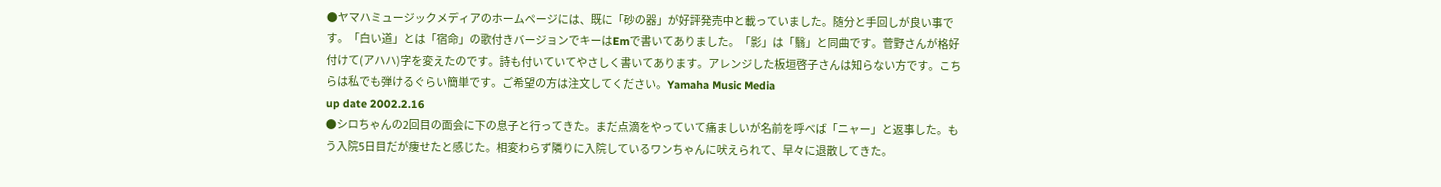●ヤマハミュージックメディアのホームページには、既に「砂の器」が好評発売中と載っていました。随分と手回しが良い事です。「白い道」とは「宿命」の歌付きバージョンでキーはEmで書いてありました。「影」は「翳」と同曲です。菅野さんが格好付けて(アハハ)字を変えたのです。詩も付いていてやさしく書いてあります。アレンジした板垣啓子さんは知らない方です。こちらは私でも弾けるぐらい簡単です。ご希望の方は注文してください。Yamaha Music Media
up date 2002.2.16
●シロちゃんの2回目の面会に下の息子と行ってきた。まだ点滴をやっていて痛ましいが名前を呼べば「ニャー」と返事した。もう入院5日目だが痩せたと感じた。相変わらず隣りに入院しているワンちゃんに吠えられて、早々に退散してきた。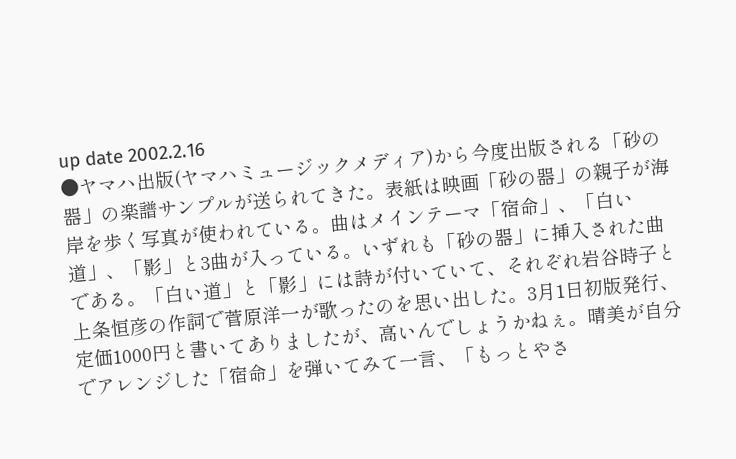up date 2002.2.16
●ヤマハ出版(ヤマハミュージックメディア)から今度出版される「砂の器」の楽譜サンプルが送られてきた。表紙は映画「砂の器」の親子が海岸を歩く写真が使われている。曲はメインテーマ「宿命」、「白い道」、「影」と3曲が入っている。いずれも「砂の器」に挿入された曲である。「白い道」と「影」には詩が付いていて、それぞれ岩谷時子と上条恒彦の作詞で菅原洋一が歌ったのを思い出した。3月1日初版発行、定価1000円と書いてありましたが、高いんでしょうかねぇ。晴美が自分でアレンジした「宿命」を弾いてみて一言、「もっとやさ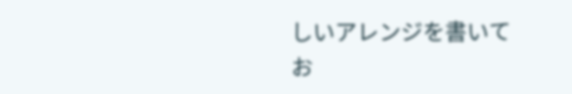しいアレンジを書いてお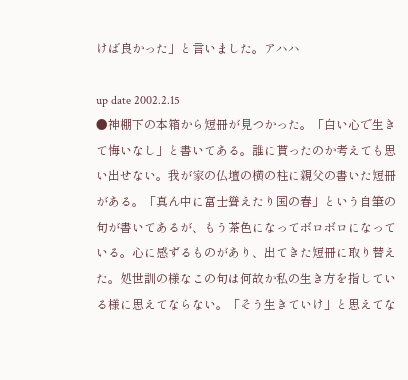けば良かった」と言いました。アハハ

up date 2002.2.15
●神棚下の本箱から短冊が見つかった。「白い心で生きて悔いなし」と書いてある。誰に貰ったのか考えても思い出せない。我が家の仏壇の横の柱に親父の書いた短冊がある。「真ん中に富士聳えたり国の春」という自筆の句が書いてあるが、もう茶色になってボロボロになっている。心に感ずるものがあり、出てきた短冊に取り替えた。処世訓の様なこの句は何故か私の生き方を指している様に思えてならない。「そう生きていけ」と思えてな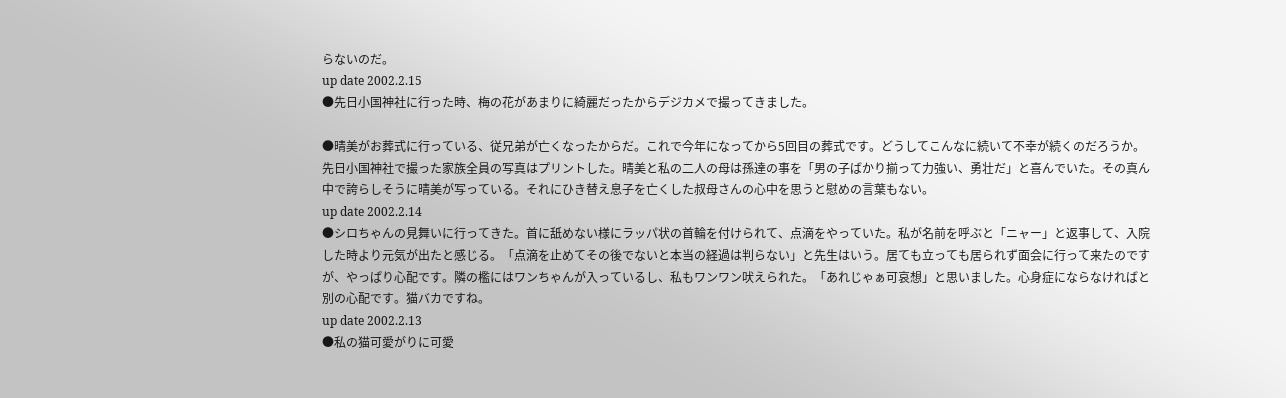らないのだ。
up date 2002.2.15
●先日小国神社に行った時、梅の花があまりに綺麗だったからデジカメで撮ってきました。

●晴美がお葬式に行っている、従兄弟が亡くなったからだ。これで今年になってから5回目の葬式です。どうしてこんなに続いて不幸が続くのだろうか。先日小国神社で撮った家族全員の写真はプリントした。晴美と私の二人の母は孫達の事を「男の子ばかり揃って力強い、勇壮だ」と喜んでいた。その真ん中で誇らしそうに晴美が写っている。それにひき替え息子を亡くした叔母さんの心中を思うと慰めの言葉もない。
up date 2002.2.14
●シロちゃんの見舞いに行ってきた。首に舐めない様にラッパ状の首輪を付けられて、点滴をやっていた。私が名前を呼ぶと「ニャー」と返事して、入院した時より元気が出たと感じる。「点滴を止めてその後でないと本当の経過は判らない」と先生はいう。居ても立っても居られず面会に行って来たのですが、やっぱり心配です。隣の檻にはワンちゃんが入っているし、私もワンワン吠えられた。「あれじゃぁ可哀想」と思いました。心身症にならなければと別の心配です。猫バカですね。
up date 2002.2.13
●私の猫可愛がりに可愛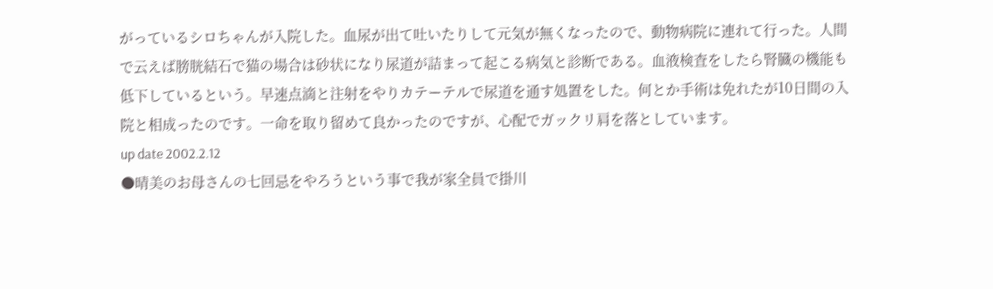がっているシロちゃんが入院した。血尿が出て吐いたりして元気が無くなったので、動物病院に連れて行った。人間で云えば膀胱結石で猫の場合は砂状になり尿道が詰まって起こる病気と診断である。血液検査をしたら腎臓の機能も低下しているという。早速点滴と注射をやりカテーテルで尿道を通す処置をした。何とか手術は免れたが10日間の入院と相成ったのです。一命を取り留めて良かったのですが、心配でガックリ肩を落としています。
up date 2002.2.12
●晴美のお母さんの七回忌をやろうという事で我が家全員で掛川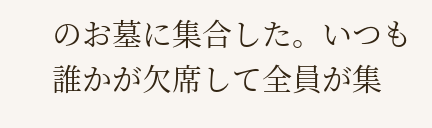のお墓に集合した。いつも誰かが欠席して全員が集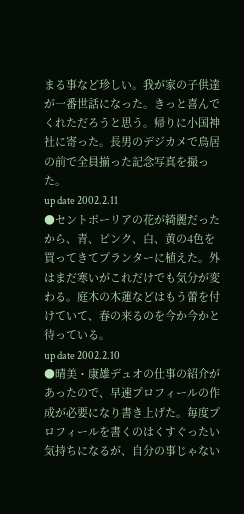まる事など珍しい。我が家の子供達が一番世話になった。きっと喜んでくれただろうと思う。帰りに小国神社に寄った。長男のデジカメで鳥居の前で全員揃った記念写真を撮った。
up date 2002.2.11
●セントポーリアの花が綺麗だったから、青、ピンク、白、黄の4色を買ってきてプランターに植えた。外はまだ寒いがこれだけでも気分が変わる。庭木の木蓮などはもう蕾を付けていて、春の来るのを今か今かと待っている。
up date 2002.2.10
●晴美・康雄デュオの仕事の紹介があったので、早速プロフィールの作成が必要になり書き上げた。毎度プロフィールを書くのはくすぐったい気持ちになるが、自分の事じゃない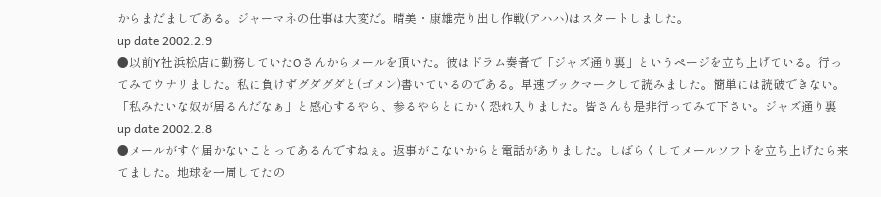からまだましである。ジャーマネの仕事は大変だ。晴美・康雄売り出し作戦(アハハ)はスタートしました。
up date 2002.2.9
●以前Y社浜松店に勤務していたOさんからメールを頂いた。彼はドラム奏者で「ジャズ通り裏」というページを立ち上げている。行ってみてウナリました。私に負けずグダグダと(ゴメン)書いているのである。早速ブックマークして読みました。簡単には読破できない。「私みたいな奴が居るんだなぁ」と感心するやら、参るやらとにかく恐れ入りました。皆さんも是非行ってみて下さい。ジャズ通り裏
up date 2002.2.8
●メールがすぐ届かないことってあるんですねぇ。返事がこないからと電話がありました。しばらくしてメールソフトを立ち上げたら来てました。地球を一周してたの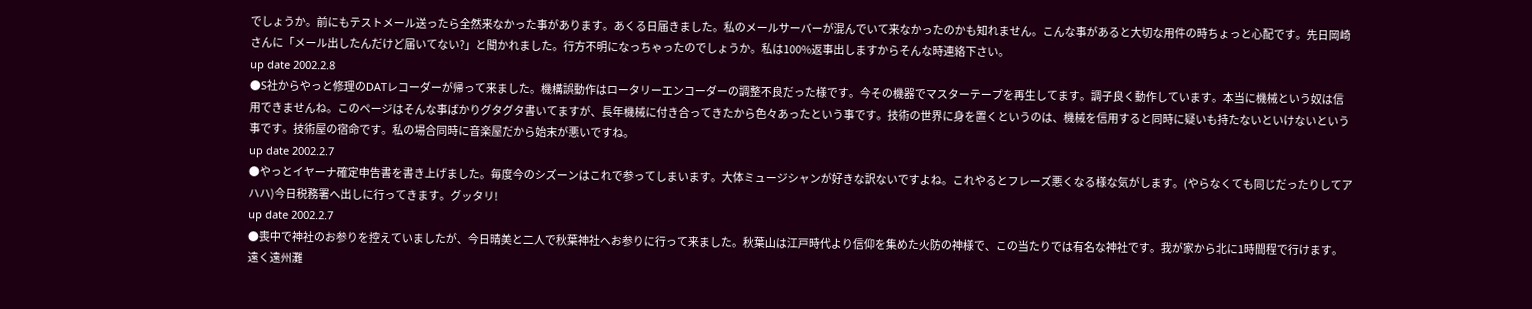でしょうか。前にもテストメール送ったら全然来なかった事があります。あくる日届きました。私のメールサーバーが混んでいて来なかったのかも知れません。こんな事があると大切な用件の時ちょっと心配です。先日岡崎さんに「メール出したんだけど届いてない?」と聞かれました。行方不明になっちゃったのでしょうか。私は100%返事出しますからそんな時連絡下さい。
up date 2002.2.8
●S社からやっと修理のDATレコーダーが帰って来ました。機構誤動作はロータリーエンコーダーの調整不良だった様です。今その機器でマスターテープを再生してます。調子良く動作しています。本当に機械という奴は信用できませんね。このページはそんな事ばかりグタグタ書いてますが、長年機械に付き合ってきたから色々あったという事です。技術の世界に身を置くというのは、機械を信用すると同時に疑いも持たないといけないという事です。技術屋の宿命です。私の場合同時に音楽屋だから始末が悪いですね。
up date 2002.2.7
●やっとイヤーナ確定申告書を書き上げました。毎度今のシズーンはこれで参ってしまいます。大体ミュージシャンが好きな訳ないですよね。これやるとフレーズ悪くなる様な気がします。(やらなくても同じだったりしてアハハ)今日税務署へ出しに行ってきます。グッタリ!
up date 2002.2.7
●喪中で神社のお参りを控えていましたが、今日晴美と二人で秋葉神社へお参りに行って来ました。秋葉山は江戸時代より信仰を集めた火防の神様で、この当たりでは有名な神社です。我が家から北に1時間程で行けます。遠く遠州灘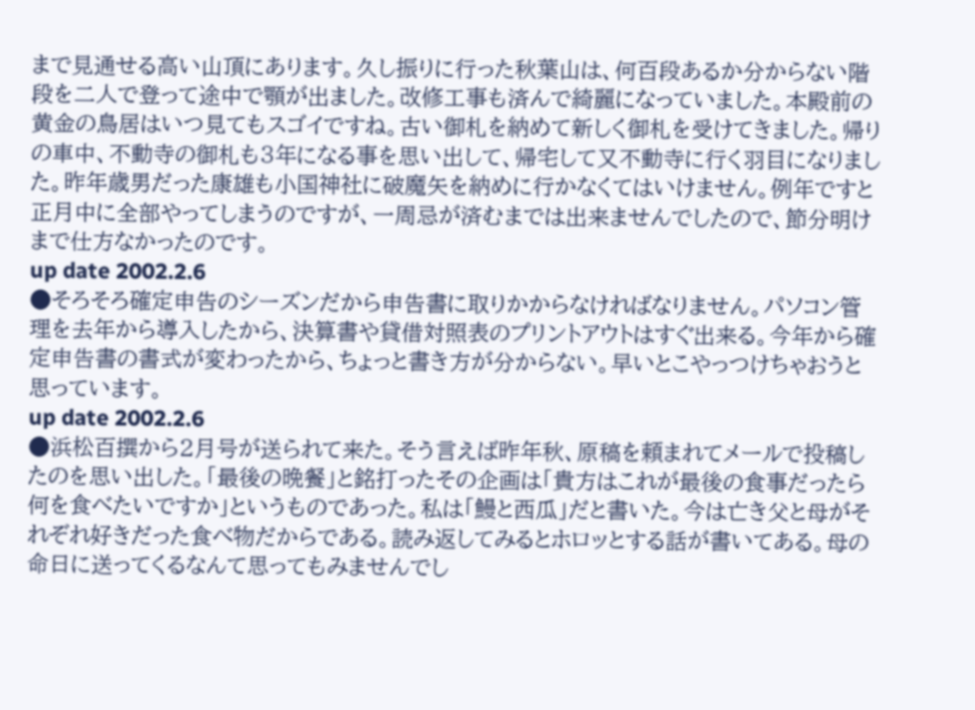まで見通せる高い山頂にあります。久し振りに行った秋葉山は、何百段あるか分からない階段を二人で登って途中で顎が出ました。改修工事も済んで綺麗になっていました。本殿前の黄金の鳥居はいつ見てもスゴイですね。古い御札を納めて新しく御札を受けてきました。帰りの車中、不動寺の御札も3年になる事を思い出して、帰宅して又不動寺に行く羽目になりました。昨年歳男だった康雄も小国神社に破魔矢を納めに行かなくてはいけません。例年ですと正月中に全部やってしまうのですが、一周忌が済むまでは出来ませんでしたので、節分明けまで仕方なかったのです。
up date 2002.2.6
●そろそろ確定申告のシーズンだから申告書に取りかからなければなりません。パソコン管理を去年から導入したから、決算書や貸借対照表のプリントアウトはすぐ出来る。今年から確定申告書の書式が変わったから、ちょっと書き方が分からない。早いとこやっつけちゃおうと思っています。
up date 2002.2.6
●浜松百撰から2月号が送られて来た。そう言えば昨年秋、原稿を頼まれてメールで投稿したのを思い出した。「最後の晩餐」と銘打ったその企画は「貴方はこれが最後の食事だったら何を食べたいですか」というものであった。私は「鰻と西瓜」だと書いた。今は亡き父と母がそれぞれ好きだった食べ物だからである。読み返してみるとホロッとする話が書いてある。母の命日に送ってくるなんて思ってもみませんでし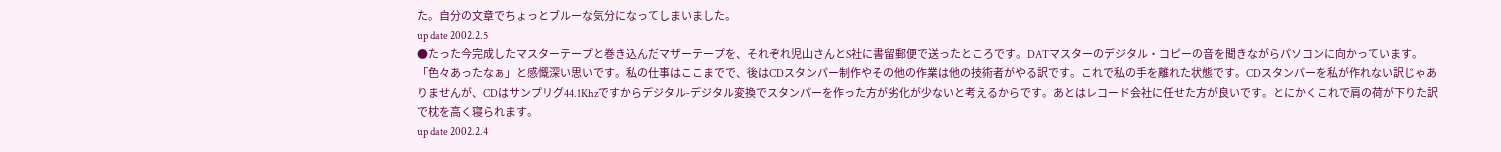た。自分の文章でちょっとブルーな気分になってしまいました。
up date 2002.2.5
●たった今完成したマスターテープと巻き込んだマザーテープを、それぞれ児山さんとS社に書留郵便で送ったところです。DATマスターのデジタル・コピーの音を聞きながらパソコンに向かっています。「色々あったなぁ」と感慨深い思いです。私の仕事はここまでで、後はCDスタンパー制作やその他の作業は他の技術者がやる訳です。これで私の手を離れた状態です。CDスタンパーを私が作れない訳じゃありませんが、CDはサンプリグ44.1Khzですからデジタル-デジタル変換でスタンパーを作った方が劣化が少ないと考えるからです。あとはレコード会社に任せた方が良いです。とにかくこれで肩の荷が下りた訳で枕を高く寝られます。
up date 2002.2.4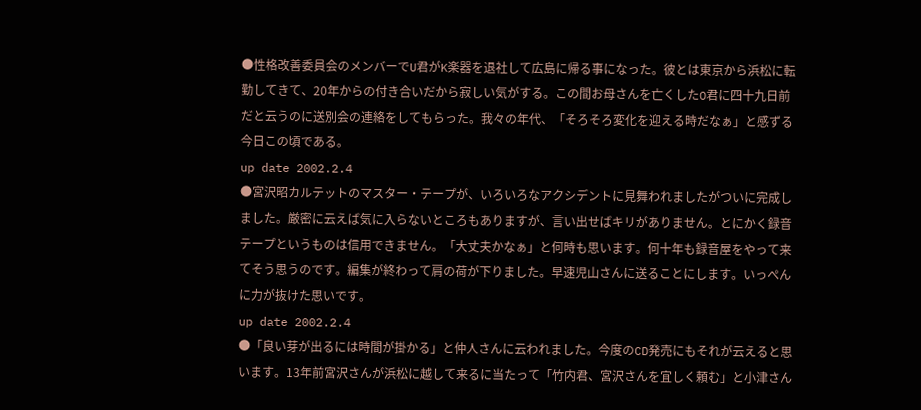●性格改善委員会のメンバーでU君がK楽器を退社して広島に帰る事になった。彼とは東京から浜松に転勤してきて、20年からの付き合いだから寂しい気がする。この間お母さんを亡くしたO君に四十九日前だと云うのに送別会の連絡をしてもらった。我々の年代、「そろそろ変化を迎える時だなぁ」と感ずる今日この頃である。
up date 2002.2.4
●宮沢昭カルテットのマスター・テープが、いろいろなアクシデントに見舞われましたがついに完成しました。厳密に云えば気に入らないところもありますが、言い出せばキリがありません。とにかく録音テープというものは信用できません。「大丈夫かなぁ」と何時も思います。何十年も録音屋をやって来てそう思うのです。編集が終わって肩の荷が下りました。早速児山さんに送ることにします。いっぺんに力が抜けた思いです。
up date 2002.2.4
●「良い芽が出るには時間が掛かる」と仲人さんに云われました。今度のCD発売にもそれが云えると思います。13年前宮沢さんが浜松に越して来るに当たって「竹内君、宮沢さんを宜しく頼む」と小津さん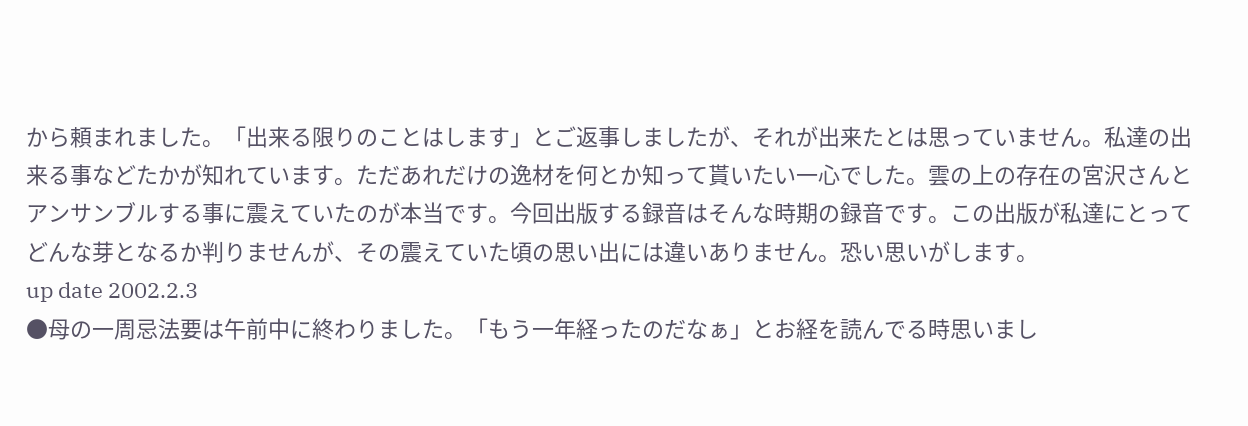から頼まれました。「出来る限りのことはします」とご返事しましたが、それが出来たとは思っていません。私達の出来る事などたかが知れています。ただあれだけの逸材を何とか知って貰いたい一心でした。雲の上の存在の宮沢さんとアンサンブルする事に震えていたのが本当です。今回出版する録音はそんな時期の録音です。この出版が私達にとってどんな芽となるか判りませんが、その震えていた頃の思い出には違いありません。恐い思いがします。
up date 2002.2.3
●母の一周忌法要は午前中に終わりました。「もう一年経ったのだなぁ」とお経を読んでる時思いまし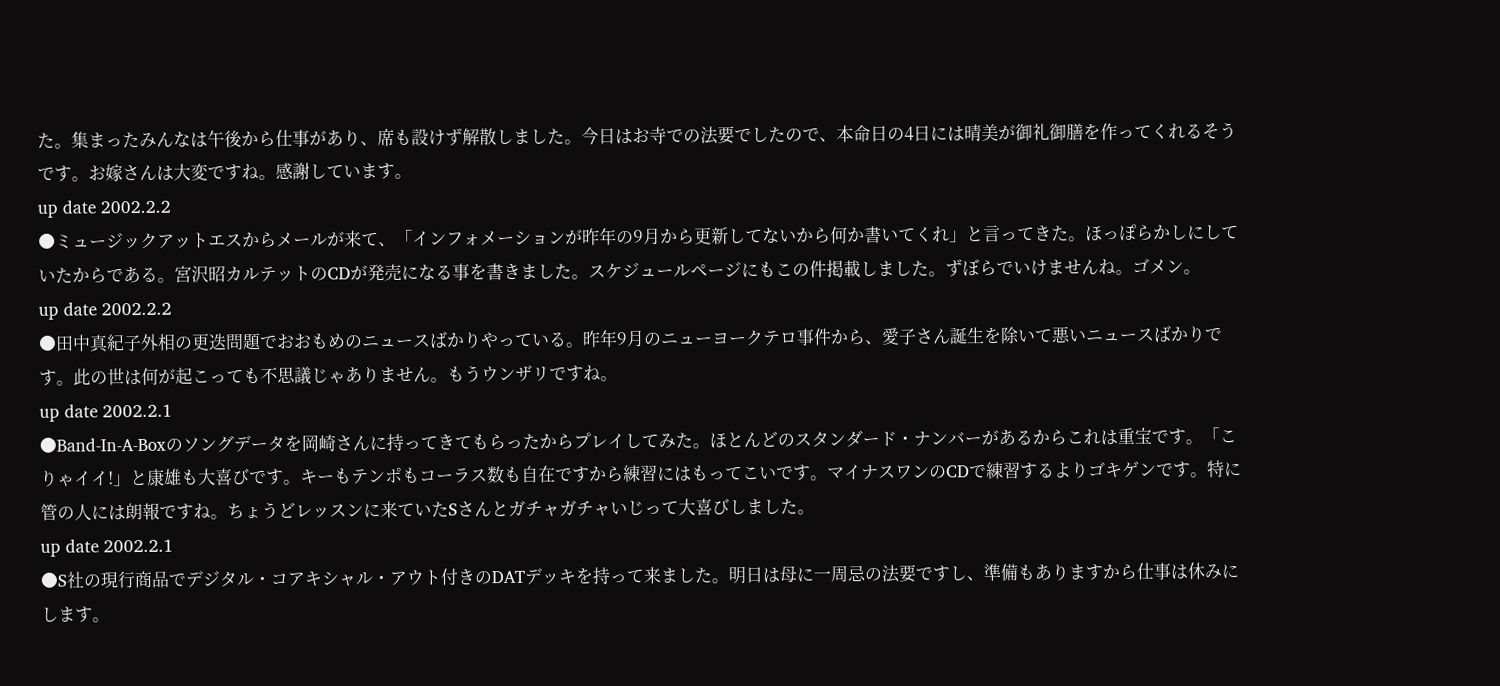た。集まったみんなは午後から仕事があり、席も設けず解散しました。今日はお寺での法要でしたので、本命日の4日には晴美が御礼御膳を作ってくれるそうです。お嫁さんは大変ですね。感謝しています。
up date 2002.2.2
●ミュージックアットエスからメールが来て、「インフォメーションが昨年の9月から更新してないから何か書いてくれ」と言ってきた。ほっぽらかしにしていたからである。宮沢昭カルテットのCDが発売になる事を書きました。スケジュールページにもこの件掲載しました。ずぼらでいけませんね。ゴメン。
up date 2002.2.2
●田中真紀子外相の更迭問題でおおもめのニュースばかりやっている。昨年9月のニューヨークテロ事件から、愛子さん誕生を除いて悪いニュースばかりです。此の世は何が起こっても不思議じゃありません。もうウンザリですね。
up date 2002.2.1
●Band-In-A-Boxのソングデータを岡崎さんに持ってきてもらったからプレイしてみた。ほとんどのスタンダード・ナンバーがあるからこれは重宝です。「こりゃイイ!」と康雄も大喜びです。キーもテンポもコーラス数も自在ですから練習にはもってこいです。マイナスワンのCDで練習するよりゴキゲンです。特に管の人には朗報ですね。ちょうどレッスンに来ていたSさんとガチャガチャいじって大喜びしました。
up date 2002.2.1
●S社の現行商品でデジタル・コアキシャル・アウト付きのDATデッキを持って来ました。明日は母に一周忌の法要ですし、準備もありますから仕事は休みにします。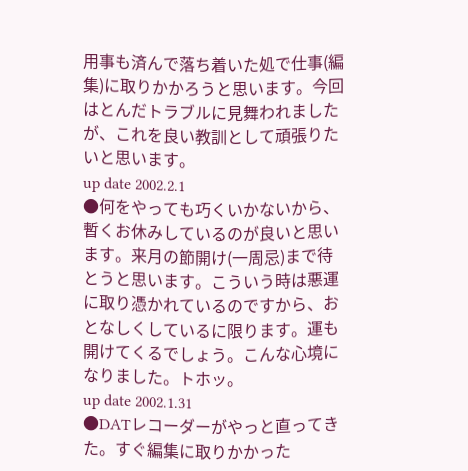用事も済んで落ち着いた処で仕事(編集)に取りかかろうと思います。今回はとんだトラブルに見舞われましたが、これを良い教訓として頑張りたいと思います。
up date 2002.2.1
●何をやっても巧くいかないから、暫くお休みしているのが良いと思います。来月の節開け(一周忌)まで待とうと思います。こういう時は悪運に取り憑かれているのですから、おとなしくしているに限ります。運も開けてくるでしょう。こんな心境になりました。トホッ。
up date 2002.1.31
●DATレコーダーがやっと直ってきた。すぐ編集に取りかかった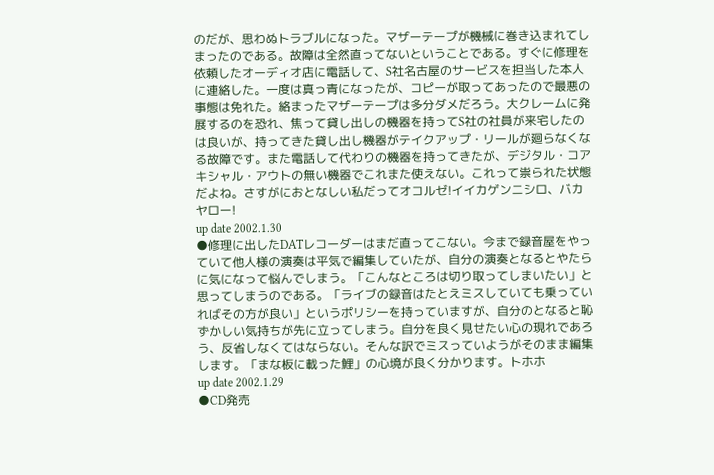のだが、思わぬトラブルになった。マザーテープが機械に巻き込まれてしまったのである。故障は全然直ってないということである。すぐに修理を依頼したオーディオ店に電話して、S社名古屋のサービスを担当した本人に連絡した。一度は真っ青になったが、コピーが取ってあったので最悪の事態は免れた。絡まったマザーテープは多分ダメだろう。大クレームに発展するのを恐れ、焦って貸し出しの機器を持ってS社の社員が来宅したのは良いが、持ってきた貸し出し機器がテイクアップ・リールが廻らなくなる故障です。また電話して代わりの機器を持ってきたが、デジタル・コアキシャル・アウトの無い機器でこれまた使えない。これって祟られた状態だよね。さすがにおとなしい私だってオコルゼ!イイカゲンニシロ、バカヤロー!
up date 2002.1.30
●修理に出したDATレコーダーはまだ直ってこない。今まで録音屋をやっていて他人様の演奏は平気で編集していたが、自分の演奏となるとやたらに気になって悩んでしまう。「こんなところは切り取ってしまいたい」と思ってしまうのである。「ライブの録音はたとえミスしていても乗っていればその方が良い」というポリシーを持っていますが、自分のとなると恥ずかしい気持ちが先に立ってしまう。自分を良く見せたい心の現れであろう、反省しなくてはならない。そんな訳でミスっていようがそのまま編集します。「まな板に載った鯉」の心境が良く分かります。トホホ
up date 2002.1.29
●CD発売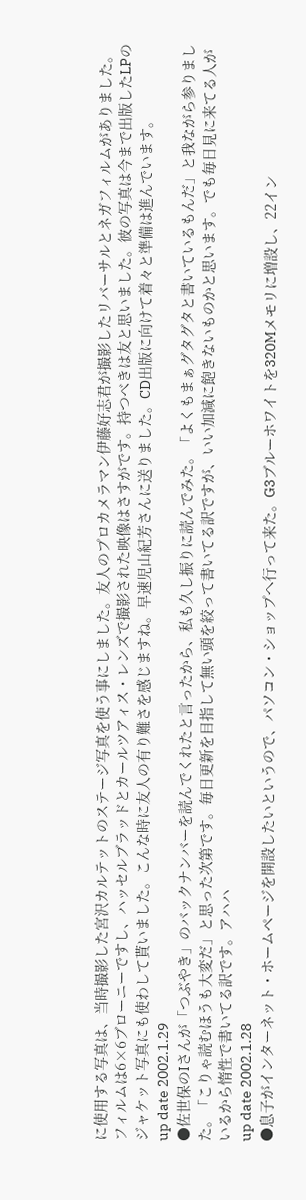に使用する写真は、当時撮影した宮沢カルテットのステージ写真を使う事にしました。友人のプロカメラマン伊藤好志君が撮影したリバーサルとネガフィルムがありました。フィルムは6×6ブローニーですし、ハッセルブラッドとカールツアィス・レンズで撮影された映像はさすがです。持つべきは友と思いました。彼の写真は今まで出版したLPのジャケット写真にも使わして貰いました。こんな時に友人の有り難さを感じますね。早速児山紀芳さんに送りました。CD出版に向けて着々と準備は進んでいます。
up date 2002.1.29
●佐世保のIさんが「つぶやき」のバックナンバーを読んでくれたと言ったから、私も久し振りに読んでみた。「よくもまぁグタグタと書いているもんだ」と我ながら参りました。「こりゃ読むほうも大変だ」と思った次第です。毎日更新を目指して無い頭を絞って書いてる訳ですが、いい加減に飽きないものかと思います。でも毎日見に来てる人がいるから惰性で書いてる訳です。アハハ
up date 2002.1.28
●息子がインターネット・ホームページを開設したいというので、パソコン・ショップへ行って来た。G3ブルーホワイトを320Mメモリに増設し、22イン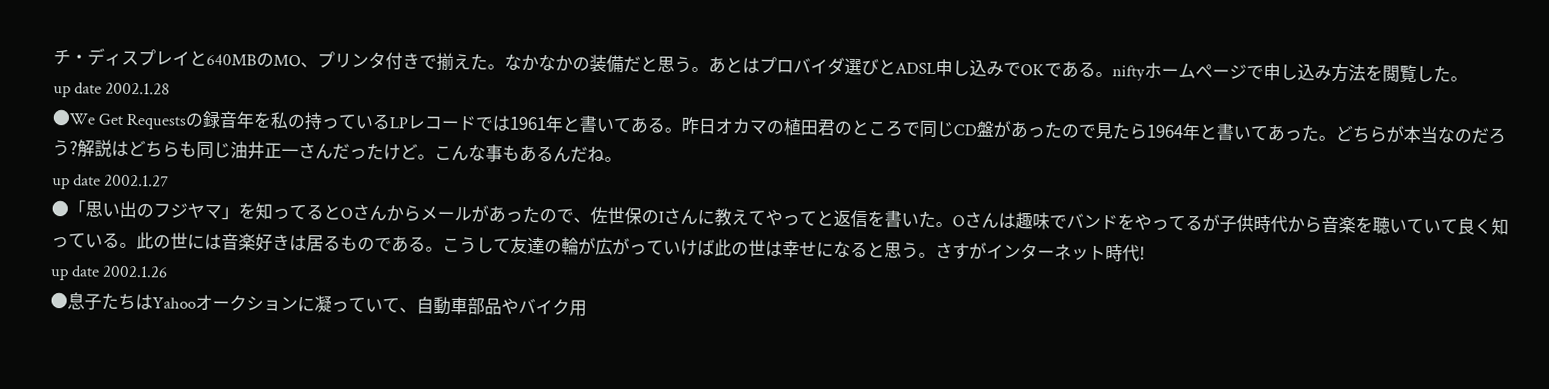チ・ディスプレイと640MBのMO、プリンタ付きで揃えた。なかなかの装備だと思う。あとはプロバイダ選びとADSL申し込みでOKである。niftyホームページで申し込み方法を閲覧した。
up date 2002.1.28
●We Get Requestsの録音年を私の持っているLPレコードでは1961年と書いてある。昨日オカマの植田君のところで同じCD盤があったので見たら1964年と書いてあった。どちらが本当なのだろう?解説はどちらも同じ油井正一さんだったけど。こんな事もあるんだね。
up date 2002.1.27
●「思い出のフジヤマ」を知ってるとOさんからメールがあったので、佐世保のIさんに教えてやってと返信を書いた。Oさんは趣味でバンドをやってるが子供時代から音楽を聴いていて良く知っている。此の世には音楽好きは居るものである。こうして友達の輪が広がっていけば此の世は幸せになると思う。さすがインターネット時代!
up date 2002.1.26
●息子たちはYahooオークションに凝っていて、自動車部品やバイク用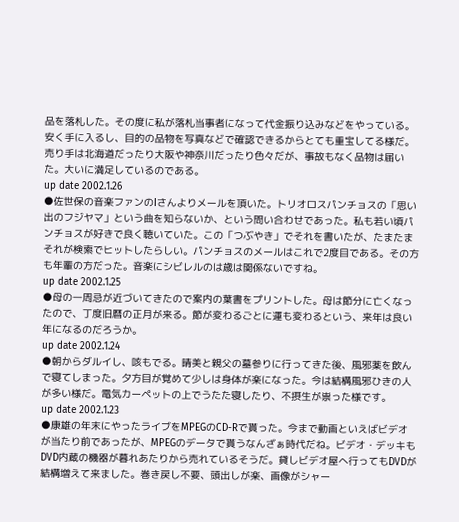品を落札した。その度に私が落札当事者になって代金振り込みなどをやっている。安く手に入るし、目的の品物を写真などで確認できるからとても重宝してる様だ。売り手は北海道だったり大阪や神奈川だったり色々だが、事故もなく品物は届いた。大いに満足しているのである。
up date 2002.1.26
●佐世保の音楽ファンのIさんよりメールを頂いた。トリオロスパンチョスの「思い出のフジヤマ」という曲を知らないか、という問い合わせであった。私も若い頃パンチョスが好きで良く聴いていた。この「つぶやき」でそれを書いたが、たまたまそれが検索でヒットしたらしい。パンチョスのメールはこれで2度目である。その方も年輩の方だった。音楽にシビレルのは歳は関係ないですね。
up date 2002.1.25
●母の一周忌が近づいてきたので案内の葉書をプリントした。母は節分に亡くなったので、丁度旧暦の正月が来る。節が変わるごとに運も変わるという、来年は良い年になるのだろうか。
up date 2002.1.24
●朝からダルイし、咳もでる。晴美と親父の墓参りに行ってきた後、風邪薬を飲んで寝てしまった。夕方目が覚めて少しは身体が楽になった。今は結構風邪ひきの人が多い様だ。電気カーペットの上でうたた寝したり、不摂生が祟った様です。
up date 2002.1.23
●康雄の年末にやったライブをMPEGのCD-Rで貰った。今まで動画といえばビデオが当たり前であったが、MPEGのデータで貰うなんざぁ時代だね。ビデオ・デッキもDVD内蔵の機器が暮れあたりから売れているそうだ。貸しビデオ屋へ行ってもDVDが結構増えて来ました。巻き戻し不要、頭出しが楽、画像がシャー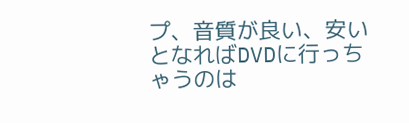プ、音質が良い、安いとなればDVDに行っちゃうのは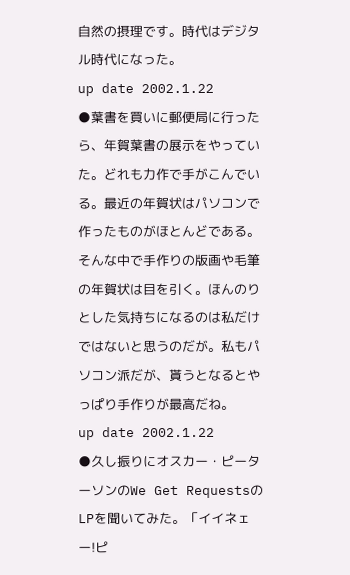自然の摂理です。時代はデジタル時代になった。
up date 2002.1.22
●葉書を買いに郵便局に行ったら、年賀葉書の展示をやっていた。どれも力作で手がこんでいる。最近の年賀状はパソコンで作ったものがほとんどである。そんな中で手作りの版画や毛筆の年賀状は目を引く。ほんのりとした気持ちになるのは私だけではないと思うのだが。私もパソコン派だが、貰うとなるとやっぱり手作りが最高だね。
up date 2002.1.22
●久し振りにオスカー・ピーターソンのWe Get RequestsのLPを聞いてみた。「イイネェー!ピ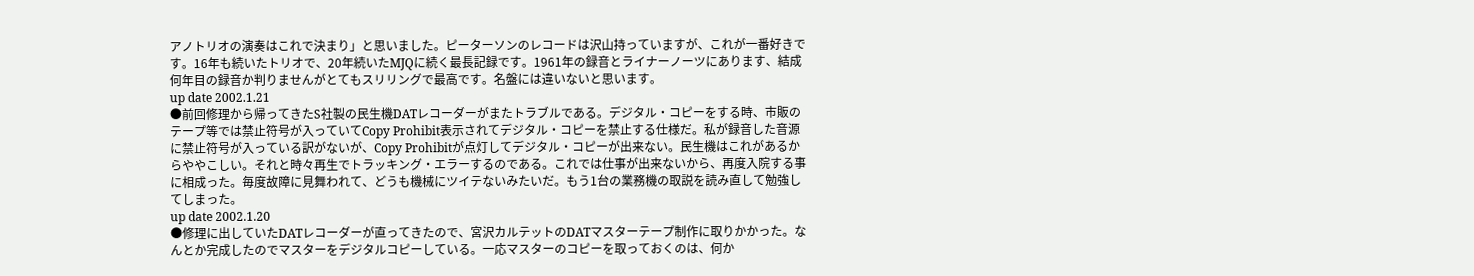アノトリオの演奏はこれで決まり」と思いました。ピーターソンのレコードは沢山持っていますが、これが一番好きです。16年も続いたトリオで、20年続いたMJQに続く最長記録です。1961年の録音とライナーノーツにあります、結成何年目の録音か判りませんがとてもスリリングで最高です。名盤には違いないと思います。
up date 2002.1.21
●前回修理から帰ってきたS社製の民生機DATレコーダーがまたトラブルである。デジタル・コピーをする時、市販のテープ等では禁止符号が入っていてCopy Prohibit表示されてデジタル・コピーを禁止する仕様だ。私が録音した音源に禁止符号が入っている訳がないが、Copy Prohibitが点灯してデジタル・コピーが出来ない。民生機はこれがあるからややこしい。それと時々再生でトラッキング・エラーするのである。これでは仕事が出来ないから、再度入院する事に相成った。毎度故障に見舞われて、どうも機械にツイテないみたいだ。もう1台の業務機の取説を読み直して勉強してしまった。
up date 2002.1.20
●修理に出していたDATレコーダーが直ってきたので、宮沢カルテットのDATマスターテープ制作に取りかかった。なんとか完成したのでマスターをデジタルコピーしている。一応マスターのコピーを取っておくのは、何か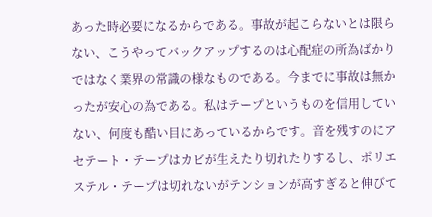あった時必要になるからである。事故が起こらないとは限らない、こうやってバックアップするのは心配症の所為ばかりではなく業界の常識の様なものである。今までに事故は無かったが安心の為である。私はテープというものを信用していない、何度も酷い目にあっているからです。音を残すのにアセテート・テープはカビが生えたり切れたりするし、ポリエステル・テープは切れないがテンションが高すぎると伸びて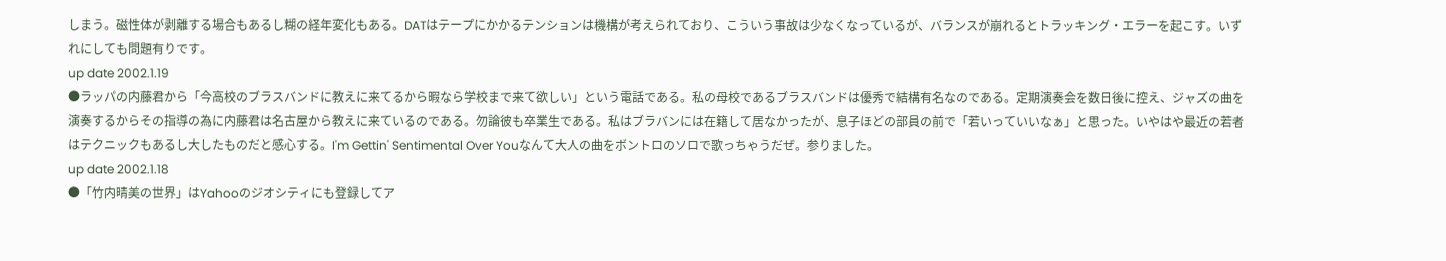しまう。磁性体が剥離する場合もあるし糊の経年変化もある。DATはテープにかかるテンションは機構が考えられており、こういう事故は少なくなっているが、バランスが崩れるとトラッキング・エラーを起こす。いずれにしても問題有りです。
up date 2002.1.19
●ラッパの内藤君から「今高校のブラスバンドに教えに来てるから暇なら学校まで来て欲しい」という電話である。私の母校であるブラスバンドは優秀で結構有名なのである。定期演奏会を数日後に控え、ジャズの曲を演奏するからその指導の為に内藤君は名古屋から教えに来ているのである。勿論彼も卒業生である。私はブラバンには在籍して居なかったが、息子ほどの部員の前で「若いっていいなぁ」と思った。いやはや最近の若者はテクニックもあるし大したものだと感心する。I'm Gettin' Sentimental Over Youなんて大人の曲をボントロのソロで歌っちゃうだぜ。参りました。
up date 2002.1.18
●「竹内晴美の世界」はYahooのジオシティにも登録してア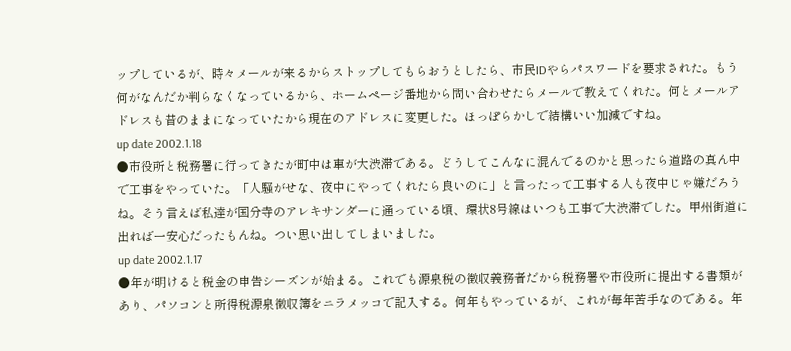ップしているが、時々メールが来るからストップしてもらおうとしたら、市民IDやらパスワードを要求された。もう何がなんだか判らなくなっているから、ホームページ番地から問い合わせたらメールで教えてくれた。何とメールアドレスも昔のままになっていたから現在のアドレスに変更した。ほっぽらかしで結構いい加減ですね。
up date 2002.1.18
●市役所と税務署に行ってきたが町中は車が大渋滞である。どうしてこんなに混んでるのかと思ったら道路の真ん中で工事をやっていた。「人騒がせな、夜中にやってくれたら良いのに」と言ったって工事する人も夜中じゃ嫌だろうね。そう言えば私達が国分寺のアレキサンダーに通っている頃、環状8号線はいつも工事で大渋滞でした。甲州街道に出れば一安心だったもんね。つい思い出してしまいました。
up date 2002.1.17
●年が明けると税金の申告シーズンが始まる。これでも源泉税の徴収義務者だから税務署や市役所に提出する書類があり、パソコンと所得税源泉徴収簿をニラメッコで記入する。何年もやっているが、これが毎年苦手なのである。年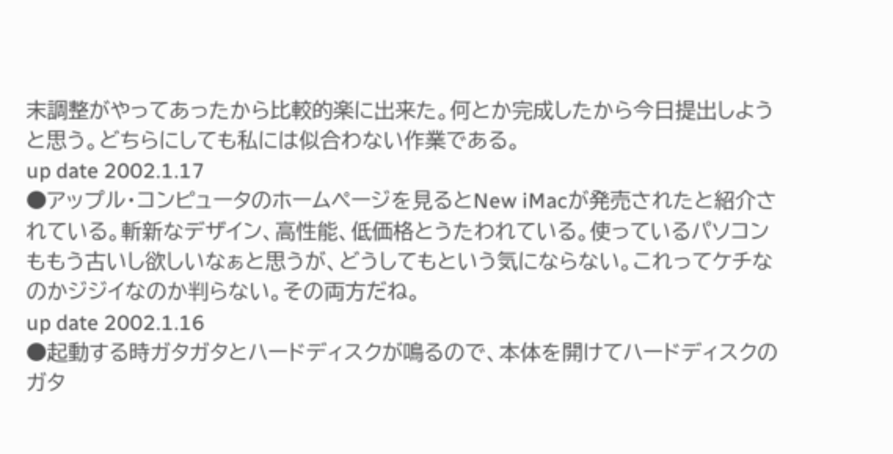末調整がやってあったから比較的楽に出来た。何とか完成したから今日提出しようと思う。どちらにしても私には似合わない作業である。
up date 2002.1.17
●アップル・コンピュータのホームページを見るとNew iMacが発売されたと紹介されている。斬新なデザイン、高性能、低価格とうたわれている。使っているパソコンももう古いし欲しいなぁと思うが、どうしてもという気にならない。これってケチなのかジジイなのか判らない。その両方だね。
up date 2002.1.16
●起動する時ガタガタとハードディスクが鳴るので、本体を開けてハードディスクのガタ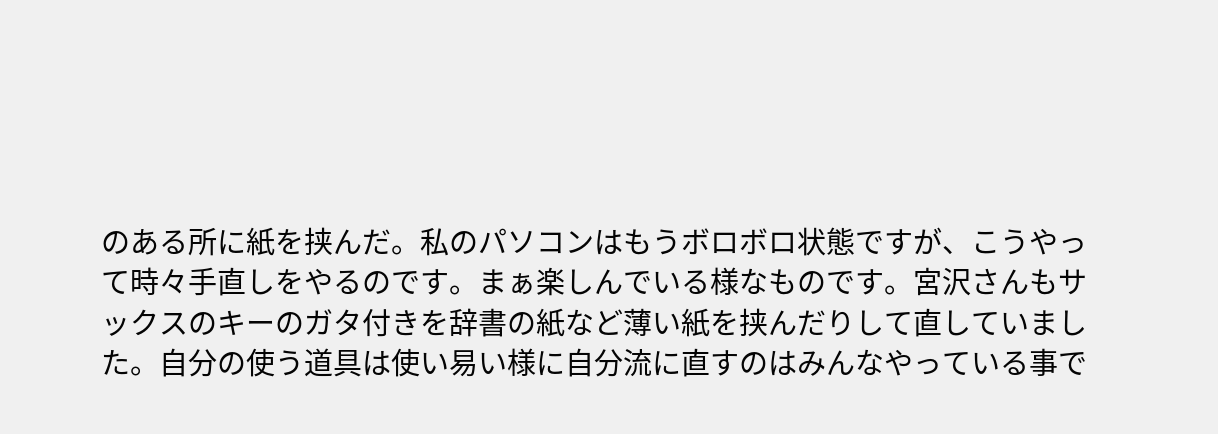のある所に紙を挟んだ。私のパソコンはもうボロボロ状態ですが、こうやって時々手直しをやるのです。まぁ楽しんでいる様なものです。宮沢さんもサックスのキーのガタ付きを辞書の紙など薄い紙を挟んだりして直していました。自分の使う道具は使い易い様に自分流に直すのはみんなやっている事で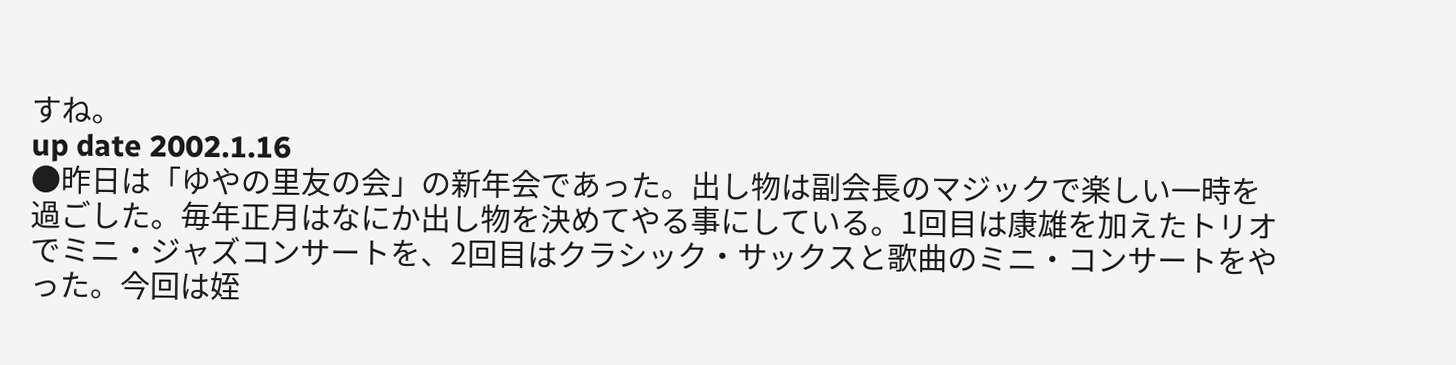すね。
up date 2002.1.16
●昨日は「ゆやの里友の会」の新年会であった。出し物は副会長のマジックで楽しい一時を過ごした。毎年正月はなにか出し物を決めてやる事にしている。1回目は康雄を加えたトリオでミニ・ジャズコンサートを、2回目はクラシック・サックスと歌曲のミニ・コンサートをやった。今回は姪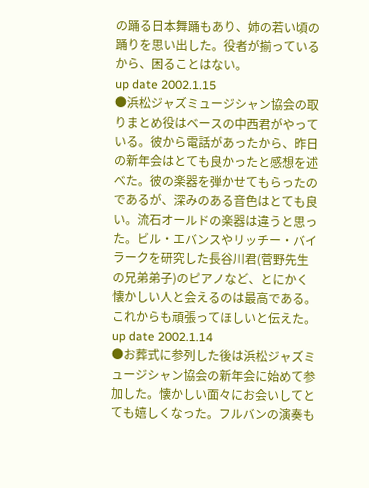の踊る日本舞踊もあり、姉の若い頃の踊りを思い出した。役者が揃っているから、困ることはない。
up date 2002.1.15
●浜松ジャズミュージシャン協会の取りまとめ役はベースの中西君がやっている。彼から電話があったから、昨日の新年会はとても良かったと感想を述べた。彼の楽器を弾かせてもらったのであるが、深みのある音色はとても良い。流石オールドの楽器は違うと思った。ビル・エバンスやリッチー・バイラークを研究した長谷川君(菅野先生の兄弟弟子)のピアノなど、とにかく懐かしい人と会えるのは最高である。これからも頑張ってほしいと伝えた。
up date 2002.1.14
●お葬式に参列した後は浜松ジャズミュージシャン協会の新年会に始めて参加した。懐かしい面々にお会いしてとても嬉しくなった。フルバンの演奏も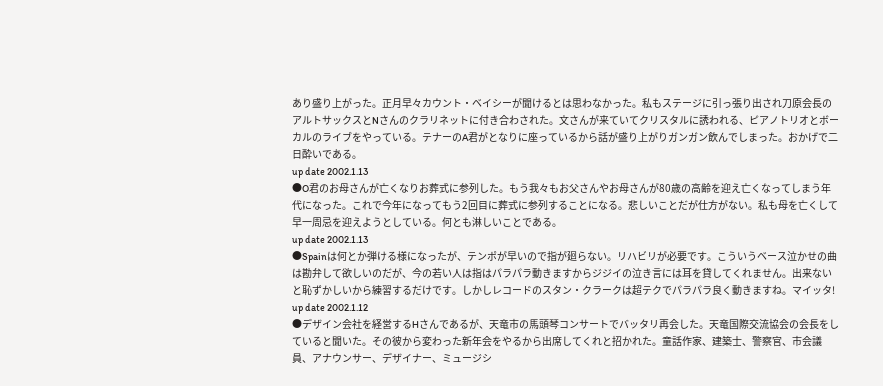あり盛り上がった。正月早々カウント・ベイシーが聞けるとは思わなかった。私もステージに引っ張り出され刀原会長のアルトサックスとNさんのクラリネットに付き合わされた。文さんが来ていてクリスタルに誘われる、ピアノトリオとボーカルのライブをやっている。テナーのA君がとなりに座っているから話が盛り上がりガンガン飲んでしまった。おかげで二日酔いである。
up date 2002.1.13
●O君のお母さんが亡くなりお葬式に参列した。もう我々もお父さんやお母さんが80歳の高齢を迎え亡くなってしまう年代になった。これで今年になってもう2回目に葬式に参列することになる。悲しいことだが仕方がない。私も母を亡くして早一周忌を迎えようとしている。何とも淋しいことである。
up date 2002.1.13
●Spainは何とか弾ける様になったが、テンポが早いので指が廻らない。リハビリが必要です。こういうベース泣かせの曲は勘弁して欲しいのだが、今の若い人は指はパラパラ動きますからジジイの泣き言には耳を貸してくれません。出来ないと恥ずかしいから練習するだけです。しかしレコードのスタン・クラークは超テクでパラパラ良く動きますね。マイッタ!
up date 2002.1.12
●デザイン会社を経営するHさんであるが、天竜市の馬頭琴コンサートでバッタリ再会した。天竜国際交流協会の会長をしていると聞いた。その彼から変わった新年会をやるから出席してくれと招かれた。童話作家、建築士、警察官、市会議員、アナウンサー、デザイナー、ミュージシ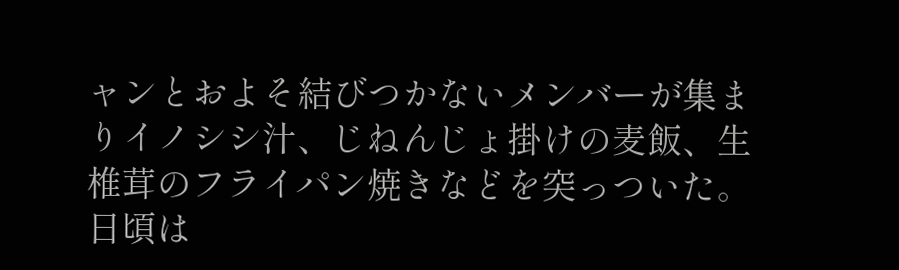ャンとおよそ結びつかないメンバーが集まりイノシシ汁、じねんじょ掛けの麦飯、生椎茸のフライパン焼きなどを突っついた。日頃は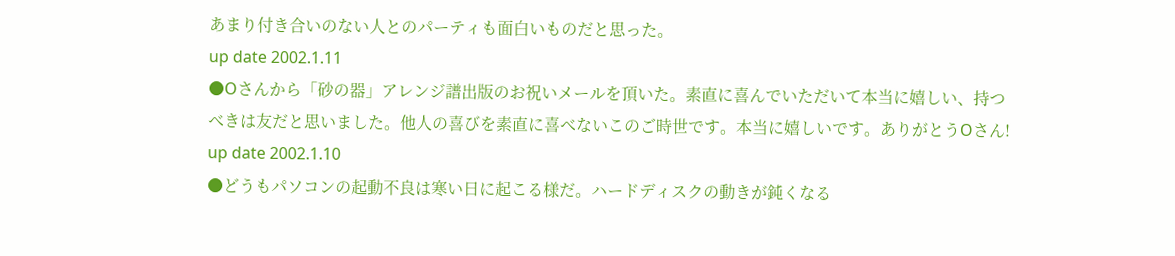あまり付き合いのない人とのパーティも面白いものだと思った。
up date 2002.1.11
●Oさんから「砂の器」アレンジ譜出版のお祝いメールを頂いた。素直に喜んでいただいて本当に嬉しい、持つべきは友だと思いました。他人の喜びを素直に喜べないこのご時世です。本当に嬉しいです。ありがとうOさん!
up date 2002.1.10
●どうもパソコンの起動不良は寒い日に起こる様だ。ハードディスクの動きが鈍くなる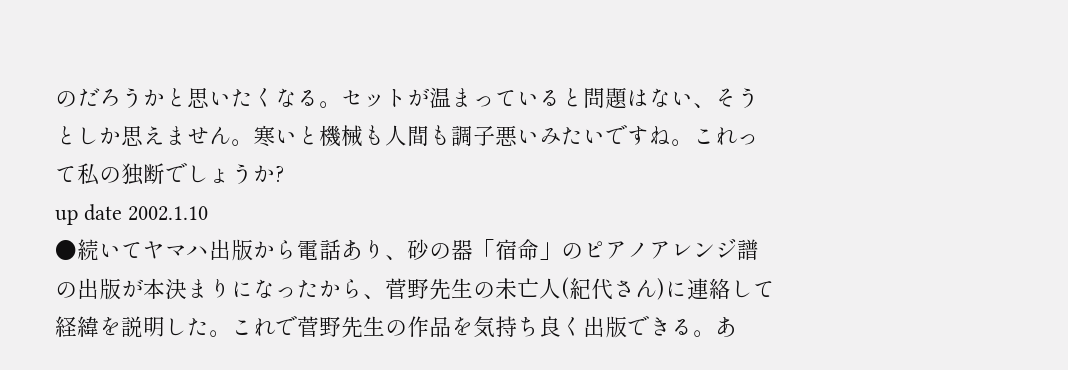のだろうかと思いたくなる。セットが温まっていると問題はない、そうとしか思えません。寒いと機械も人間も調子悪いみたいですね。これって私の独断でしょうか?
up date 2002.1.10
●続いてヤマハ出版から電話あり、砂の器「宿命」のピアノアレンジ譜の出版が本決まりになったから、菅野先生の未亡人(紀代さん)に連絡して経緯を説明した。これで菅野先生の作品を気持ち良く出版できる。あ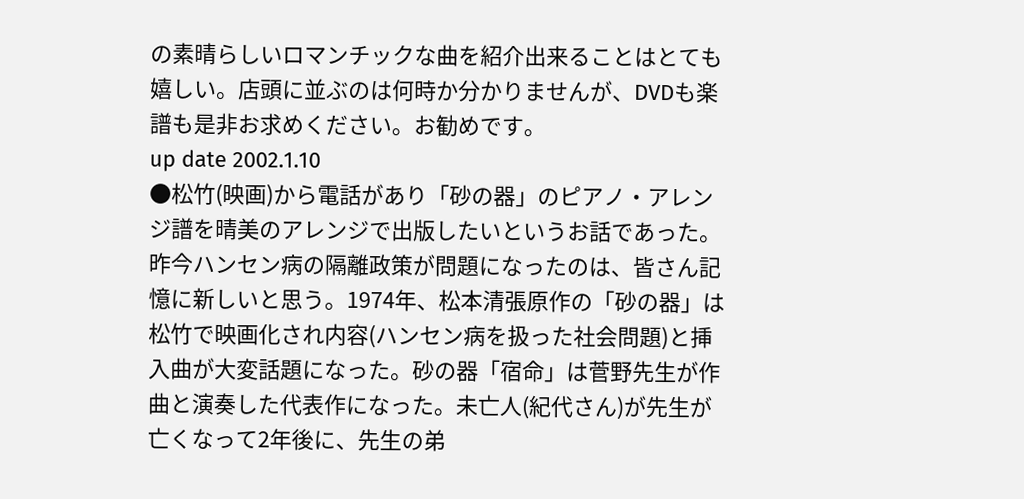の素晴らしいロマンチックな曲を紹介出来ることはとても嬉しい。店頭に並ぶのは何時か分かりませんが、DVDも楽譜も是非お求めください。お勧めです。
up date 2002.1.10
●松竹(映画)から電話があり「砂の器」のピアノ・アレンジ譜を晴美のアレンジで出版したいというお話であった。昨今ハンセン病の隔離政策が問題になったのは、皆さん記憶に新しいと思う。1974年、松本清張原作の「砂の器」は松竹で映画化され内容(ハンセン病を扱った社会問題)と挿入曲が大変話題になった。砂の器「宿命」は菅野先生が作曲と演奏した代表作になった。未亡人(紀代さん)が先生が亡くなって2年後に、先生の弟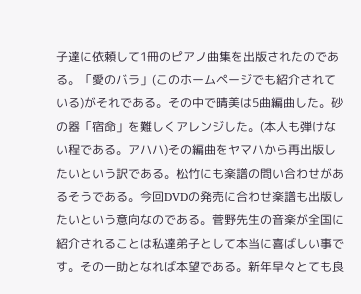子達に依頼して1冊のピアノ曲集を出版されたのである。「愛のバラ」(このホームページでも紹介されている)がそれである。その中で晴美は5曲編曲した。砂の器「宿命」を難しくアレンジした。(本人も弾けない程である。アハハ)その編曲をヤマハから再出版したいという訳である。松竹にも楽譜の問い合わせがあるそうである。今回DVDの発売に合わせ楽譜も出版したいという意向なのである。菅野先生の音楽が全国に紹介されることは私達弟子として本当に喜ばしい事です。その一助となれば本望である。新年早々とても良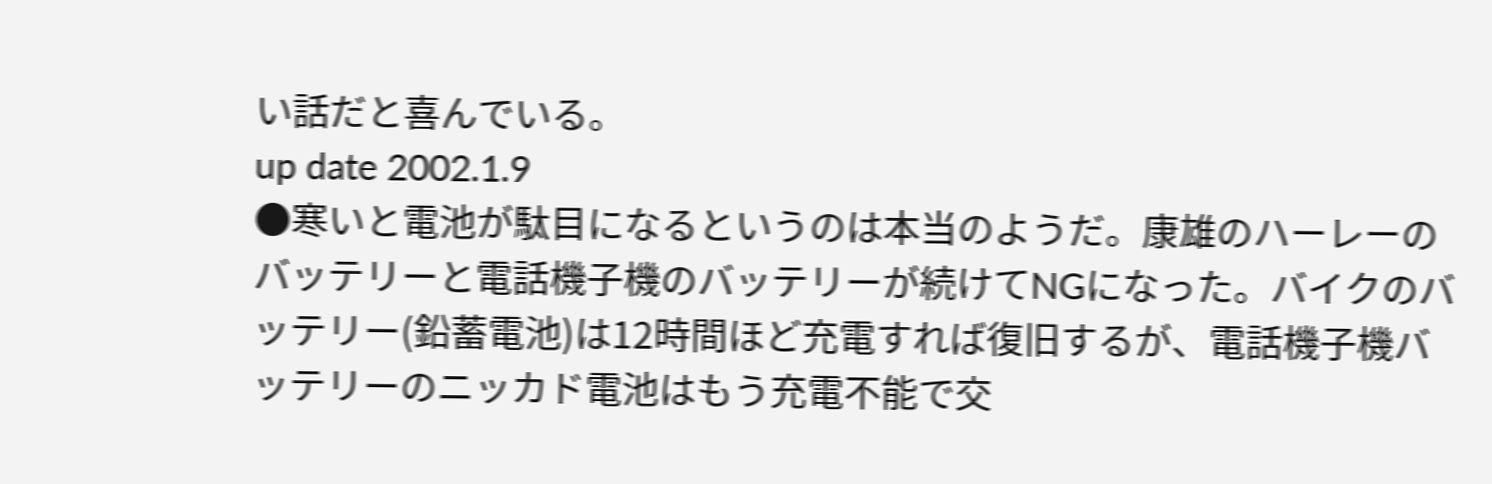い話だと喜んでいる。
up date 2002.1.9
●寒いと電池が駄目になるというのは本当のようだ。康雄のハーレーのバッテリーと電話機子機のバッテリーが続けてNGになった。バイクのバッテリー(鉛蓄電池)は12時間ほど充電すれば復旧するが、電話機子機バッテリーのニッカド電池はもう充電不能で交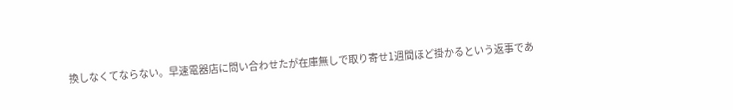換しなくてならない。早速電器店に問い合わせたが在庫無しで取り寄せ1週間ほど掛かるという返事であ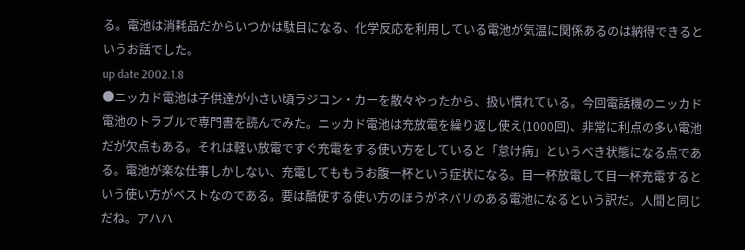る。電池は消耗品だからいつかは駄目になる、化学反応を利用している電池が気温に関係あるのは納得できるというお話でした。
up date 2002.1.8
●ニッカド電池は子供達が小さい頃ラジコン・カーを散々やったから、扱い慣れている。今回電話機のニッカド電池のトラブルで専門書を読んでみた。ニッカド電池は充放電を繰り返し使え(1000回)、非常に利点の多い電池だが欠点もある。それは軽い放電ですぐ充電をする使い方をしていると「怠け病」というべき状態になる点である。電池が楽な仕事しかしない、充電してももうお腹一杯という症状になる。目一杯放電して目一杯充電するという使い方がベストなのである。要は酷使する使い方のほうがネバリのある電池になるという訳だ。人間と同じだね。アハハ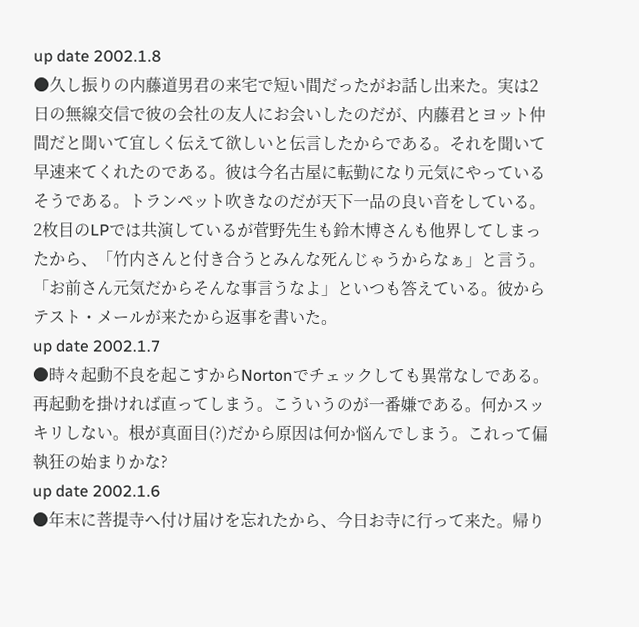up date 2002.1.8
●久し振りの内藤道男君の来宅で短い間だったがお話し出来た。実は2日の無線交信で彼の会社の友人にお会いしたのだが、内藤君とヨット仲間だと聞いて宜しく伝えて欲しいと伝言したからである。それを聞いて早速来てくれたのである。彼は今名古屋に転勤になり元気にやっているそうである。トランペット吹きなのだが天下一品の良い音をしている。2枚目のLPでは共演しているが菅野先生も鈴木博さんも他界してしまったから、「竹内さんと付き合うとみんな死んじゃうからなぁ」と言う。「お前さん元気だからそんな事言うなよ」といつも答えている。彼からテスト・メールが来たから返事を書いた。
up date 2002.1.7
●時々起動不良を起こすからNortonでチェックしても異常なしである。再起動を掛ければ直ってしまう。こういうのが一番嫌である。何かスッキリしない。根が真面目(?)だから原因は何か悩んでしまう。これって偏執狂の始まりかな?
up date 2002.1.6
●年末に菩提寺へ付け届けを忘れたから、今日お寺に行って来た。帰り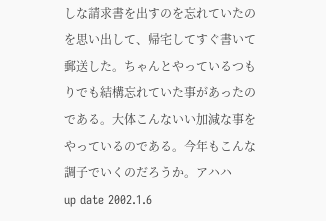しな請求書を出すのを忘れていたのを思い出して、帰宅してすぐ書いて郵送した。ちゃんとやっているつもりでも結構忘れていた事があったのである。大体こんないい加減な事をやっているのである。今年もこんな調子でいくのだろうか。アハハ
up date 2002.1.6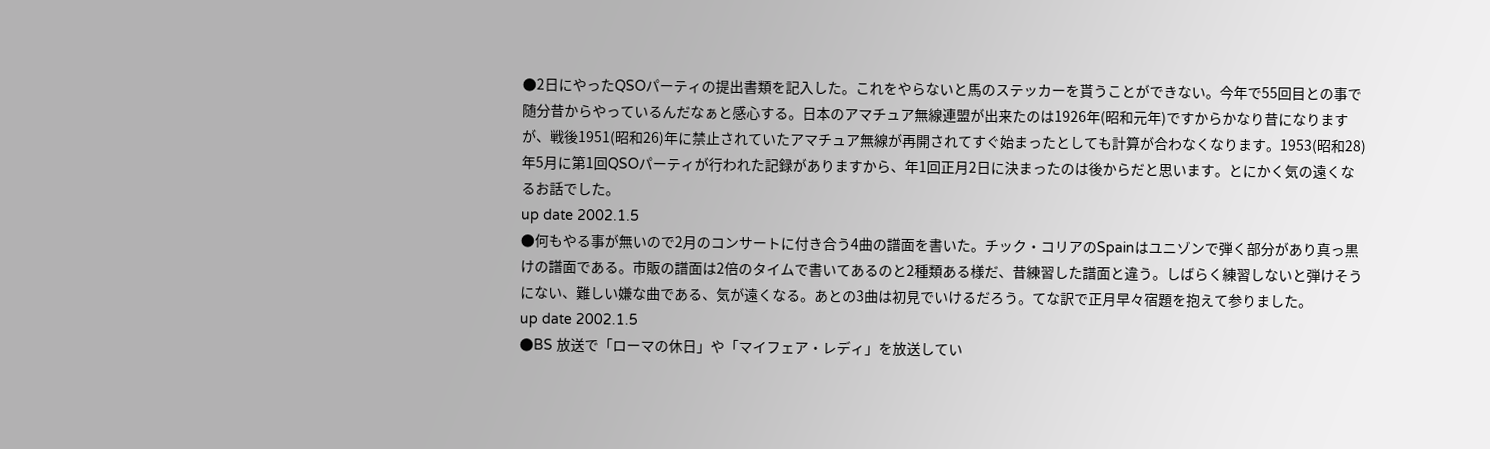●2日にやったQSOパーティの提出書類を記入した。これをやらないと馬のステッカーを貰うことができない。今年で55回目との事で随分昔からやっているんだなぁと感心する。日本のアマチュア無線連盟が出来たのは1926年(昭和元年)ですからかなり昔になりますが、戦後1951(昭和26)年に禁止されていたアマチュア無線が再開されてすぐ始まったとしても計算が合わなくなります。1953(昭和28)年5月に第1回QSOパーティが行われた記録がありますから、年1回正月2日に決まったのは後からだと思います。とにかく気の遠くなるお話でした。
up date 2002.1.5
●何もやる事が無いので2月のコンサートに付き合う4曲の譜面を書いた。チック・コリアのSpainはユニゾンで弾く部分があり真っ黒けの譜面である。市販の譜面は2倍のタイムで書いてあるのと2種類ある様だ、昔練習した譜面と違う。しばらく練習しないと弾けそうにない、難しい嫌な曲である、気が遠くなる。あとの3曲は初見でいけるだろう。てな訳で正月早々宿題を抱えて参りました。
up date 2002.1.5
●BS 放送で「ローマの休日」や「マイフェア・レディ」を放送してい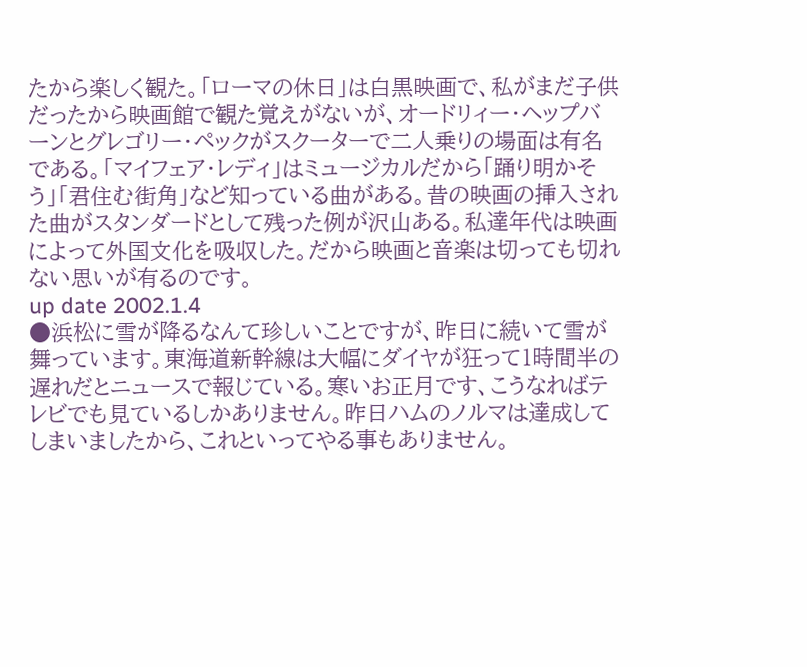たから楽しく観た。「ローマの休日」は白黒映画で、私がまだ子供だったから映画館で観た覚えがないが、オードリィー・ヘップバーンとグレゴリー・ペックがスクーターで二人乗りの場面は有名である。「マイフェア・レディ」はミュージカルだから「踊り明かそう」「君住む街角」など知っている曲がある。昔の映画の挿入された曲がスタンダードとして残った例が沢山ある。私達年代は映画によって外国文化を吸収した。だから映画と音楽は切っても切れない思いが有るのです。
up date 2002.1.4
●浜松に雪が降るなんて珍しいことですが、昨日に続いて雪が舞っています。東海道新幹線は大幅にダイヤが狂って1時間半の遅れだとニュースで報じている。寒いお正月です、こうなればテレビでも見ているしかありません。昨日ハムのノルマは達成してしまいましたから、これといってやる事もありません。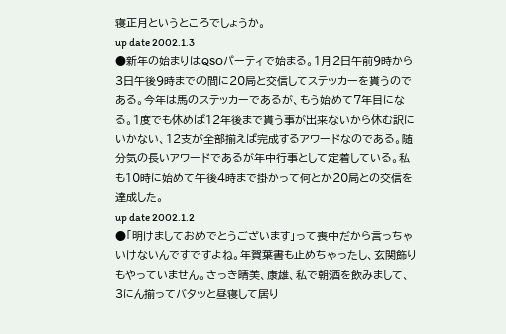寝正月というところでしょうか。
up date 2002.1.3
●新年の始まりはQSOパーティで始まる。1月2日午前9時から3日午後9時までの間に20局と交信してステッカーを貰うのである。今年は馬のステッカーであるが、もう始めて7年目になる。1度でも休めば12年後まで貰う事が出来ないから休む訳にいかない、12支が全部揃えば完成するアワードなのである。随分気の長いアワードであるが年中行事として定着している。私も10時に始めて午後4時まで掛かって何とか20局との交信を達成した。
up date 2002.1.2
●「明けましておめでとうございます」って喪中だから言っちゃいけないんですですよね。年賀葉書も止めちゃったし、玄関飾りもやっていません。さっき晴美、康雄、私で朝酒を飲みまして、3にん揃ってバタッと昼寝して居り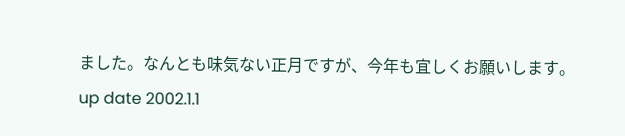ました。なんとも味気ない正月ですが、今年も宜しくお願いします。
up date 2002.1.1